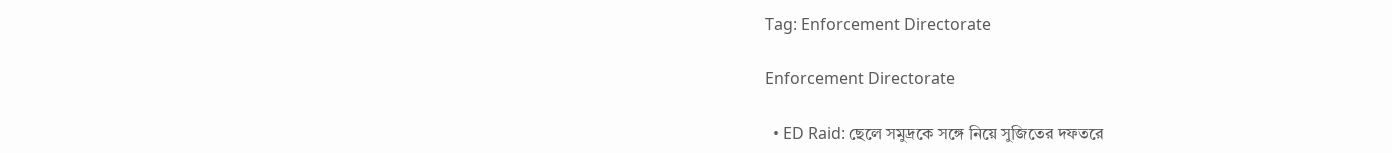Tag: Enforcement Directorate

Enforcement Directorate

  • ED Raid: ছেলে সমুদ্রকে সঙ্গে নিয়ে সুজিতের দফতরে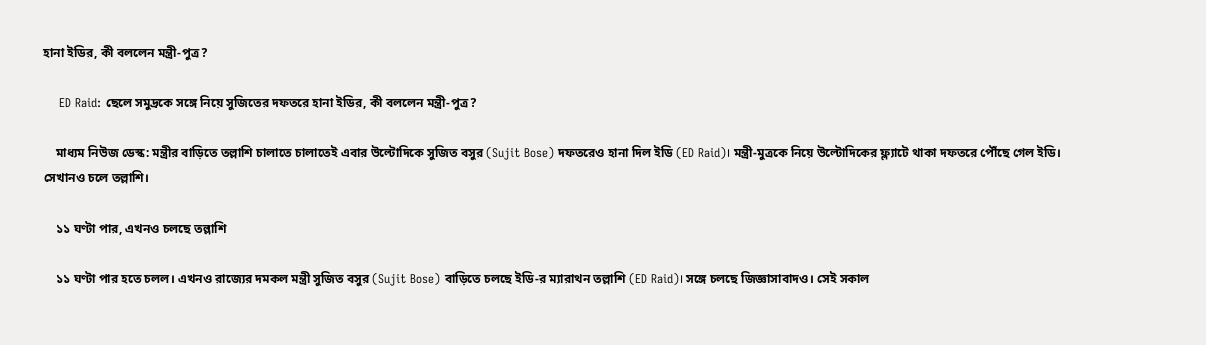হানা ইডির, কী বললেন মন্ত্রী-পুত্র?

    ED Raid: ছেলে সমুদ্রকে সঙ্গে নিয়ে সুজিতের দফতরে হানা ইডির, কী বললেন মন্ত্রী-পুত্র?

    মাধ্যম নিউজ ডেস্ক: মন্ত্রীর বাড়িতে তল্লাশি চালাতে চালাতেই এবার উল্টোদিকে সুজিত বসুর (Sujit Bose) দফতরেও হানা দিল ইডি (ED Raid)। মন্ত্রী-মুত্রকে নিয়ে উল্টোদিকের ফ্ল্যাটে থাকা দফতরে পৌঁছে গেল ইডি। সেখানও চলে তল্লাশি।

    ১১ ঘণ্টা পার, এখনও চলছে তল্লাশি

    ১১ ঘণ্টা পার হতে চলল। এখনও রাজ্যের দমকল মন্ত্রী সুজিত বসুর (Sujit Bose) বাড়িতে চলছে ইডি-র ম্যারাথন তল্লাশি (ED Raid)। সঙ্গে চলছে জিজ্ঞাসাবাদও। সেই সকাল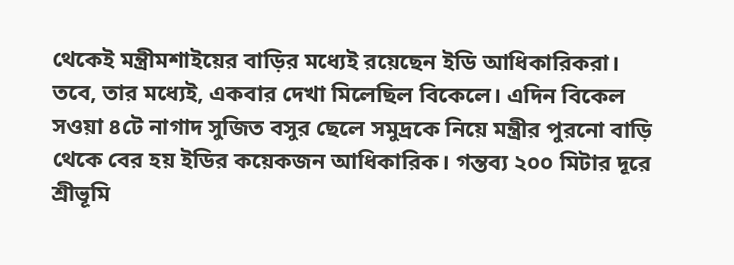থেকেই মন্ত্রীমশাইয়ের বাড়ির মধ্যেই রয়েছেন ইডি আধিকারিকরা। তবে, তার মধ্যেই, একবার দেখা মিলেছিল বিকেলে। এদিন বিকেল সওয়া ৪টে নাগাদ সুজিত বসুর ছেলে সমুদ্রকে নিয়ে মন্ত্রীর পুরনো বাড়ি থেকে বের হয় ইডির কয়েকজন আধিকারিক। গন্তব্য ২০০ মিটার দূরে শ্রীভূমি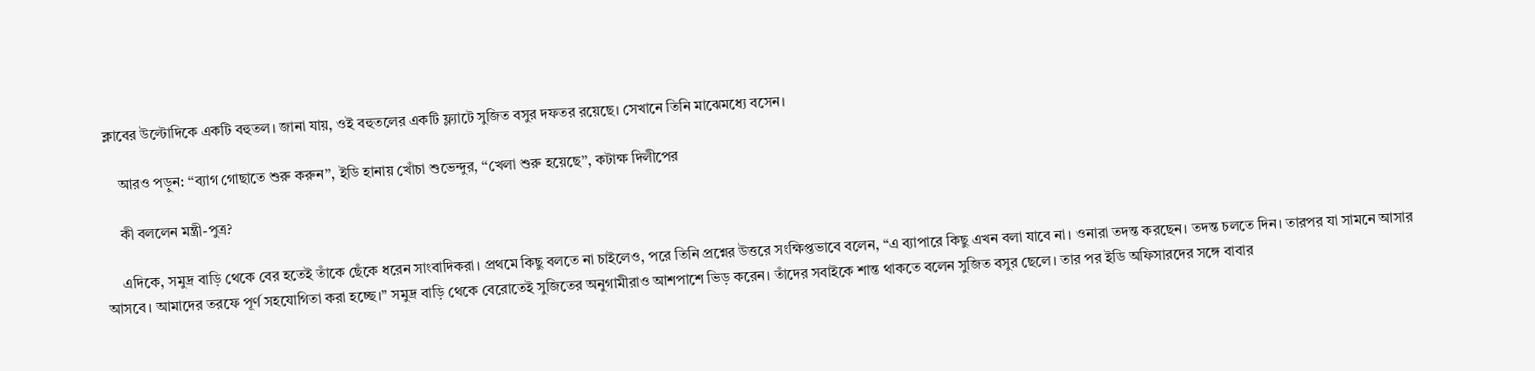ক্লাবের উল্টোদিকে একটি বহুতল। জানা যায়, ওই বহুতলের একটি ফ্ল্যাটে সুজিত বসুর দফতর রয়েছে। সেখানে তিনি মাঝেমধ্যে বসেন।

    আরও পড়ুন: ‘‘ব্যাগ গোছাতে শুরু করুন’’, ইডি হানায় খোঁচা শুভেন্দুর, ‘‘খেলা শুরু হয়েছে’’, কটাক্ষ দিলীপের

    কী বললেন মন্ত্রী-পুত্র?

    এদিকে, সমুদ্র বাড়ি থেকে বের হতেই তাঁকে ছেঁকে ধরেন সাংবাদিকরা। প্রথমে কিছু বলতে না চাইলেও, পরে তিনি প্রশ্নের উত্তরে সংক্ষিপ্তভাবে বলেন, “এ ব্যাপারে কিছু এখন বলা যাবে না। ওনারা তদন্ত করছেন। তদন্ত চলতে দিন। তারপর যা সামনে আসার আসবে। আমাদের তরফে পূর্ণ সহযোগিতা করা হচ্ছে।” সমুদ্র বাড়ি থেকে বেরোতেই সুজিতের অনুগামীরাও আশপাশে ভিড় করেন। তাঁদের সবাইকে শান্ত থাকতে বলেন সুজিত বসুর ছেলে। তার পর ইডি অফিসারদের সঙ্গে বাবার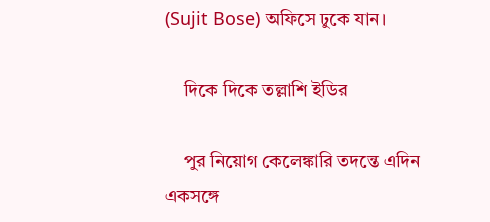(Sujit Bose) অফিসে ঢুকে যান।

    দিকে দিকে তল্লাশি ইডির

    পুর নিয়োগ কেলেঙ্কারি তদন্তে এদিন একসঙ্গে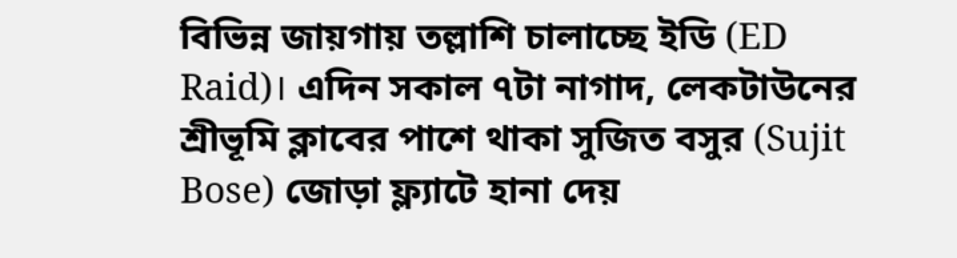বিভিন্ন জায়গায় তল্লাশি চালাচ্ছে ইডি (ED Raid)। এদিন সকাল ৭টা নাগাদ, লেকটাউনের শ্রীভূমি ক্লাবের পাশে থাকা সুজিত বসুর (Sujit Bose) জোড়া ফ্ল্যাটে হানা দেয়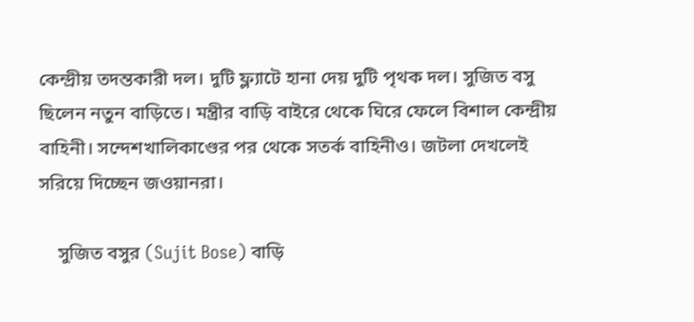কেন্দ্রীয় তদন্তকারী দল। দুটি ফ্ল্যাটে হানা দেয় দুটি পৃথক দল। সুজিত বসু ছিলেন নতুন বাড়িতে। মন্ত্রীর বাড়ি বাইরে থেকে ঘিরে ফেলে বিশাল কেন্দ্রীয় বাহিনী। সন্দেশখালিকাণ্ডের পর থেকে সতর্ক বাহিনীও। জটলা দেখলেই সরিয়ে দিচ্ছেন জওয়ানরা।

    সুজিত বসুর (Sujit Bose) বাড়ি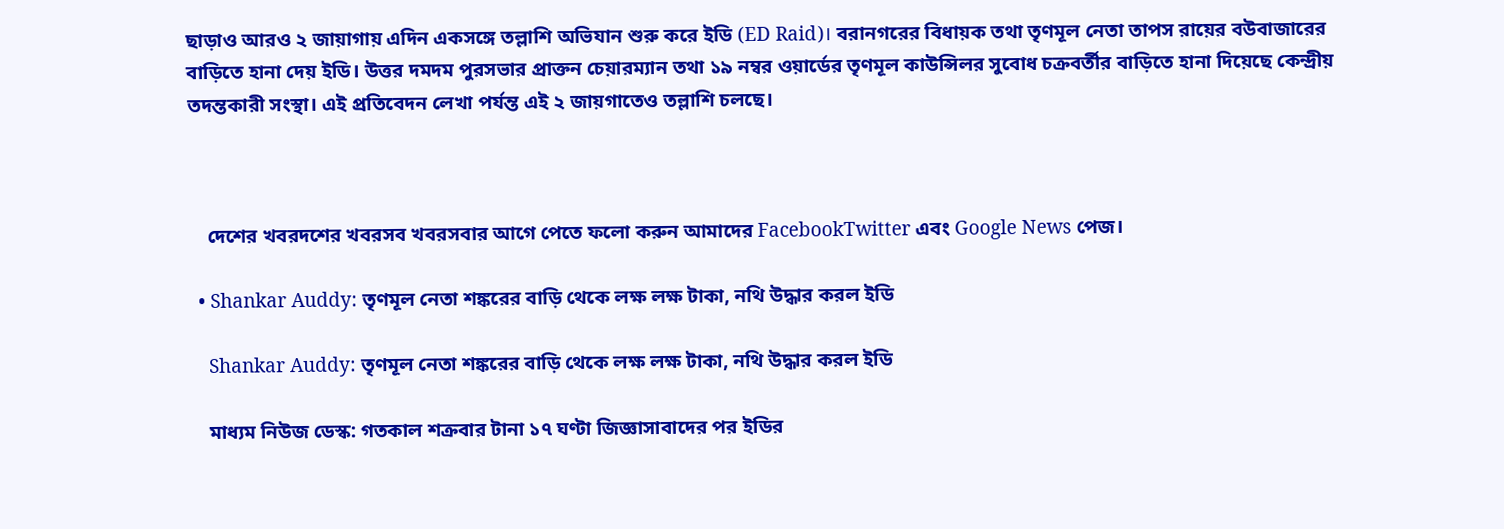ছাড়াও আরও ২ জায়াগায় এদিন একসঙ্গে তল্লাশি অভিযান শুরু করে ইডি (ED Raid)। বরানগরের বিধায়ক তথা তৃণমূল নেতা তাপস রায়ের বউবাজারের বাড়িতে হানা দেয় ইডি। উত্তর দমদম পুরসভার প্রাক্তন চেয়ারম্যান তথা ১৯ নম্বর ওয়ার্ডের তৃণমূল কাউন্সিলর সুবোধ চক্রবর্তীর বাড়িতে হানা দিয়েছে কেন্দ্রীয় তদন্তকারী সংস্থা। এই প্রতিবেদন লেখা পর্যন্ত এই ২ জায়গাতেও তল্লাশি চলছে।



    দেশের খবরদশের খবরসব খবরসবার আগে পেতে ফলো করুন আমাদের FacebookTwitter এবং Google News পেজ।

  • Shankar Auddy: তৃণমূল নেতা শঙ্করের বাড়ি থেকে লক্ষ লক্ষ টাকা, নথি উদ্ধার করল ইডি

    Shankar Auddy: তৃণমূল নেতা শঙ্করের বাড়ি থেকে লক্ষ লক্ষ টাকা, নথি উদ্ধার করল ইডি

    মাধ্যম নিউজ ডেস্ক: গতকাল শক্রবার টানা ১৭ ঘণ্টা জিজ্ঞাসাবাদের পর ইডির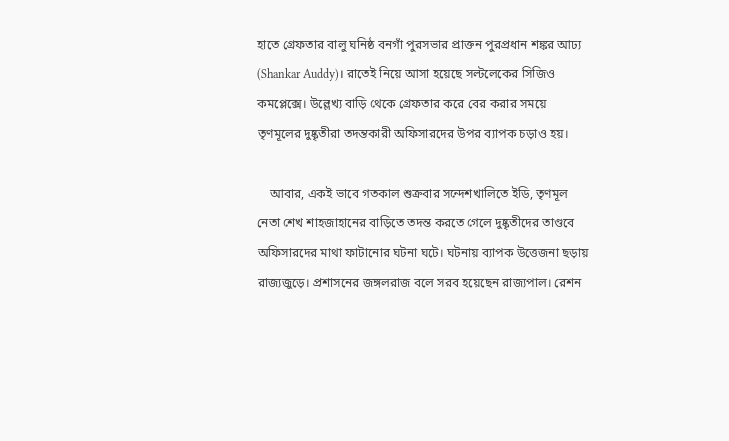হাতে গ্রেফতার বালু ঘনিষ্ঠ বনগাঁ পুরসভার প্রাক্তন পুরপ্রধান শঙ্কর আঢ্য (Shankar Auddy)। রাতেই নিয়ে আসা হয়েছে সল্টলেকের সিজিও কমপ্লেক্সে। উল্লেখ্য বাড়ি থেকে গ্রেফতার করে বের করার সময়ে তৃণমূলের দুষ্কৃতীরা তদন্তকারী অফিসারদের উপর ব্যাপক চড়াও হয়।

    আবার, একই ভাবে গতকাল শুক্রবার সন্দেশখালিতে ইডি, তৃণমূল নেতা শেখ শাহজাহানের বাড়িতে তদন্ত করতে গেলে দুষ্কৃতীদের তাণ্ডবে অফিসারদের মাথা ফাটানোর ঘটনা ঘটে। ঘটনায় ব্যাপক উত্তেজনা ছড়ায় রাজ্যজুড়ে। প্রশাসনের জঙ্গলরাজ বলে সরব হয়েছেন রাজ্যপাল। রেশন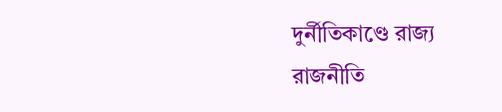দুর্নীতিকাণ্ডে রাজ্য রাজনীতি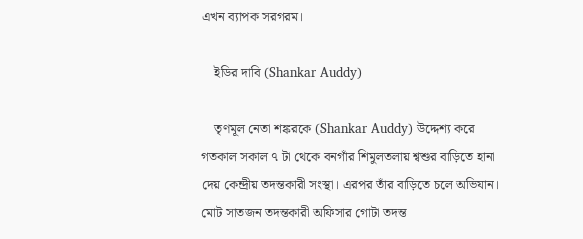এখন ব্যাপক সরগরম।

    ইডির দাবি (Shankar Auddy)

    তৃণমূল নেতা শঙ্করকে (Shankar Auddy) উদ্দেশ্য করে গতকাল সকাল ৭ টা থেকে বনগাঁর শিমুলতলায় শ্বশুর বাড়িতে হানা দেয় কেন্দ্রীয় তদন্তকারী সংস্থা। এরপর তাঁর বাড়িতে চলে অভিযান। মোট সাতজন তদন্তকারী অফিসার গোটা তদন্ত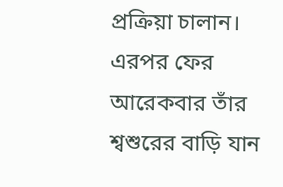প্রক্রিয়া চালান। এরপর ফের আরেকবার তাঁর শ্বশুরের বাড়ি যান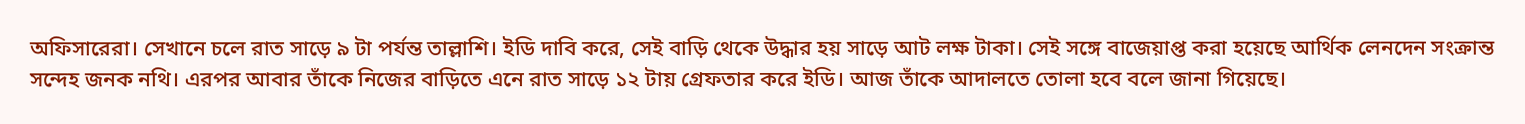অফিসারেরা। সেখানে চলে রাত সাড়ে ৯ টা পর্যন্ত তাল্লাশি। ইডি দাবি করে, সেই বাড়ি থেকে উদ্ধার হয় সাড়ে আট লক্ষ টাকা। সেই সঙ্গে বাজেয়াপ্ত করা হয়েছে আর্থিক লেনদেন সংক্রান্ত সন্দেহ জনক নথি। এরপর আবার তাঁকে নিজের বাড়িতে এনে রাত সাড়ে ১২ টায় গ্রেফতার করে ইডি। আজ তাঁকে আদালতে তোলা হবে বলে জানা গিয়েছে।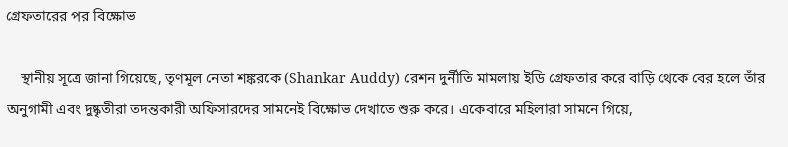গ্রেফতারের পর বিক্ষোভ

    স্থানীয় সূত্রে জানা গিয়েছে, তৃণমূল নেতা শঙ্করকে (Shankar Auddy) রেশন দুর্নীতি মামলায় ইডি গ্রেফতার করে বাড়ি থেকে বের হলে তাঁর অনুগামী এবং দুষ্কৃতীরা তদন্তকারী অফিসারদের সামনেই বিক্ষোভ দেখাতে শুরু করে। একেবারে মহিলারা সামনে গিয়ে,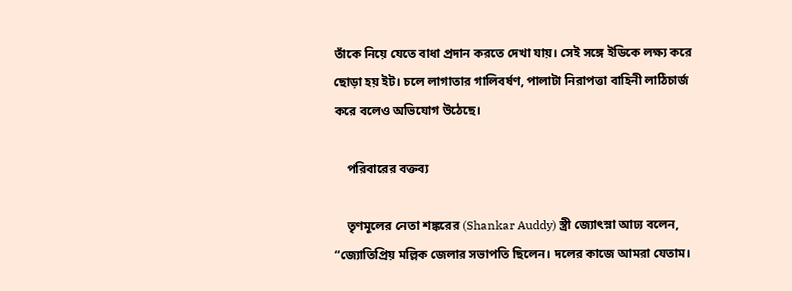তাঁকে নিয়ে যেতে বাধা প্রদান করতে দেখা যায়। সেই সঙ্গে ইডিকে লক্ষ্য করে ছোড়া হয় ইট। চলে লাগাতার গালিবর্ষণ, পালাটা নিরাপত্তা বাহিনী লাঠিচার্জ করে বলেও অভিযোগ উঠেছে।

    পরিবারের বক্তব্য

    তৃণমূলের নেতা শঙ্করের (Shankar Auddy) স্ত্রী জ্যোৎস্না আঢ্য বলেন, “জ্যোতিপ্রিয় মল্লিক জেলার সভাপতি ছিলেন। দলের কাজে আমরা যেতাম।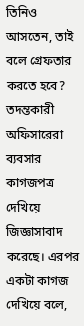তিনিও আসতেন, তাই বলে গ্রেফতার করতে হবে? তদন্তকারী অফিসারেরা ব্যবসার কাগজপত্র দেখিয়ে জিজ্ঞাসাবাদ করেছে। এরপর একটা কাগজ দেখিয়ে বলে,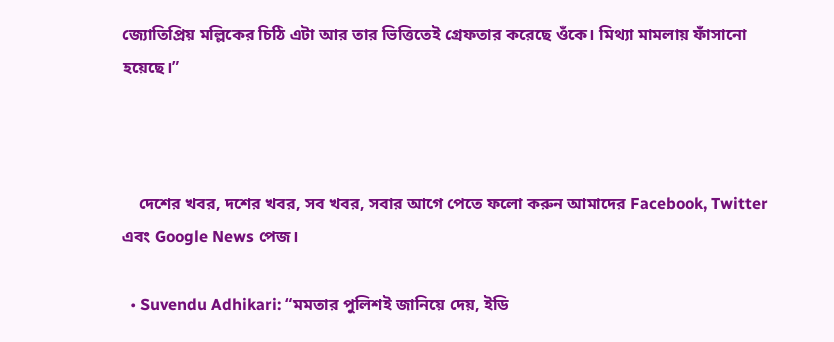জ্যোতিপ্রিয় মল্লিকের চিঠি এটা আর তার ভিত্তিতেই গ্রেফতার করেছে ওঁকে। মিথ্যা মামলায় ফাঁসানো হয়েছে।”



    দেশের খবর, দশের খবর, সব খবর, সবার আগে পেতে ফলো করুন আমাদের Facebook, Twitter এবং Google News পেজ।

  • Suvendu Adhikari: “মমতার পুলিশই জানিয়ে দেয়, ইডি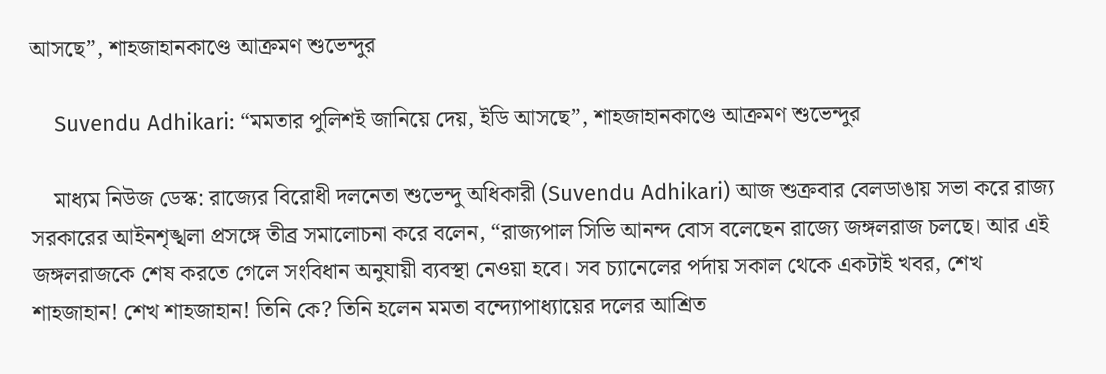আসছে”, শাহজাহানকাণ্ডে আক্রমণ শুভেন্দুর

    Suvendu Adhikari: “মমতার পুলিশই জানিয়ে দেয়, ইডি আসছে”, শাহজাহানকাণ্ডে আক্রমণ শুভেন্দুর

    মাধ্যম নিউজ ডেস্ক: রাজ্যের বিরোধী দলনেতা শুভেন্দু অধিকারী (Suvendu Adhikari) আজ শুক্রবার বেলডাঙায় সভা করে রাজ্য সরকারের আইনশৃঙ্খলা প্রসঙ্গে তীব্র সমালোচনা করে বলেন, “রাজ্যপাল সিভি আনন্দ বোস বলেছেন রাজ্যে জঙ্গলরাজ চলছে। আর এই জঙ্গলরাজকে শেষ করতে গেলে সংবিধান অনুযায়ী ব্যবস্থা নেওয়া হবে। সব চ্যানেলের পর্দায় সকাল থেকে একটাই খবর, শেখ শাহজাহান! শেখ শাহজাহান! তিনি কে? তিনি হলেন মমতা বন্দ্যোপাধ্যায়ের দলের আশ্রিত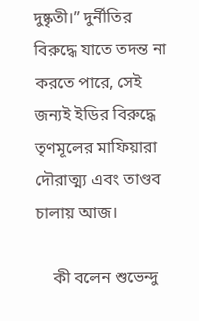দুষ্কৃতী।” দুর্নীতির বিরুদ্ধে যাতে তদন্ত না করতে পারে, সেই জন্যই ইডির বিরুদ্ধে তৃণমূলের মাফিয়ারা দৌরাত্ম্য এবং তাণ্ডব চালায় আজ।

    কী বলেন শুভেন্দু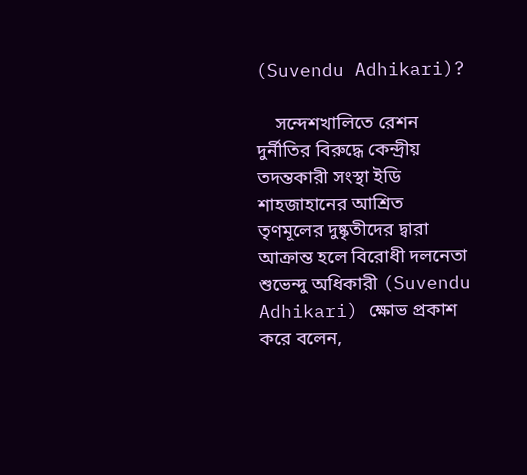(Suvendu Adhikari)?

    সন্দেশখালিতে রেশন দুর্নীতির বিরুদ্ধে কেন্দ্রীয় তদন্তকারী সংস্থা ইডি শাহজাহানের আশ্রিত তৃণমূলের দুষ্কৃতীদের দ্বারা আক্রান্ত হলে বিরোধী দলনেতা শুভেন্দু অধিকারী (Suvendu Adhikari) ক্ষোভ প্রকাশ করে বলেন,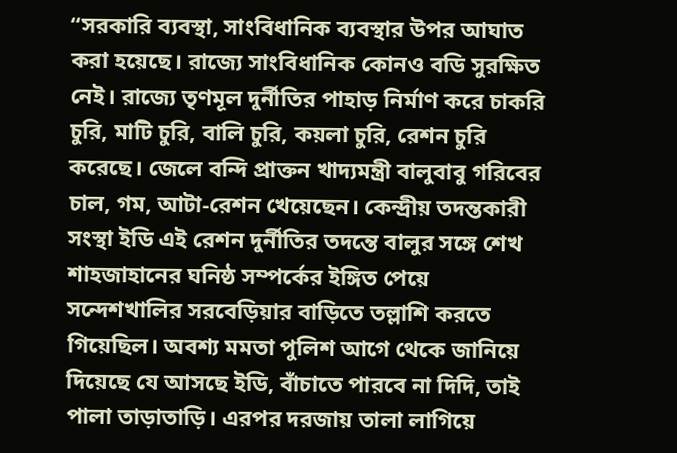“সরকারি ব্যবস্থা, সাংবিধানিক ব্যবস্থার উপর আঘাত করা হয়েছে। রাজ্যে সাংবিধানিক কোনও বডি সুরক্ষিত নেই। রাজ্যে তৃণমূল দুর্নীতির পাহাড় নির্মাণ করে চাকরি চুরি, মাটি চুরি, বালি চুরি, কয়লা চুরি, রেশন চুরি করেছে। জেলে বন্দি প্রাক্তন খাদ্যমন্ত্রী বালুবাবু গরিবের চাল, গম, আটা-রেশন খেয়েছেন। কেন্দ্রীয় তদন্তকারী সংস্থা ইডি এই রেশন দুর্নীতির তদন্তে বালুর সঙ্গে শেখ শাহজাহানের ঘনিষ্ঠ সম্পর্কের ইঙ্গিত পেয়ে সন্দেশখালির সরবেড়িয়ার বাড়িতে তল্লাশি করতে গিয়েছিল। অবশ্য মমতা পুলিশ আগে থেকে জানিয়ে দিয়েছে যে আসছে ইডি, বাঁচাতে পারবে না দিদি, তাই পালা তাড়াতাড়ি। এরপর দরজায় তালা লাগিয়ে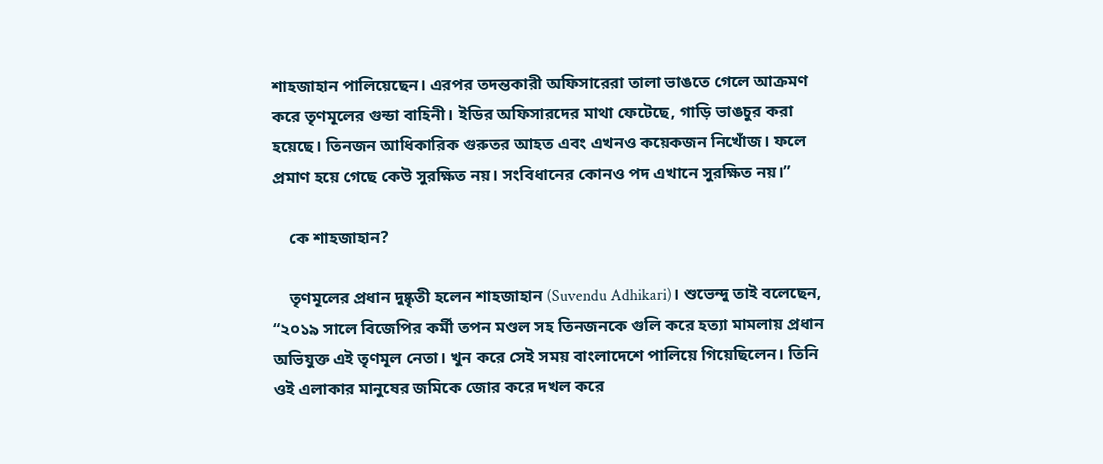শাহজাহান পালিয়েছেন। এরপর তদন্তকারী অফিসারেরা তালা ভাঙতে গেলে আক্রমণ করে তৃণমূলের গুন্ডা বাহিনী। ইডির অফিসারদের মাথা ফেটেছে, গাড়ি ভাঙচুর করা হয়েছে। তিনজন আধিকারিক গুরুতর আহত এবং এখনও কয়েকজন নিখোঁজ। ফলে প্রমাণ হয়ে গেছে কেউ সুরক্ষিত নয়। সংবিধানের কোনও পদ এখানে সুরক্ষিত নয়।”

    কে শাহজাহান?

    তৃণমূলের প্রধান দুষ্কৃতী হলেন শাহজাহান (Suvendu Adhikari)। শুভেন্দু তাই বলেছেন, “২০১৯ সালে বিজেপির কর্মী তপন মণ্ডল সহ তিনজনকে গুলি করে হত্যা মামলায় প্রধান অভিযুক্ত এই তৃণমূল নেতা। খুন করে সেই সময় বাংলাদেশে পালিয়ে গিয়েছিলেন। তিনি ওই এলাকার মানুষের জমিকে জোর করে দখল করে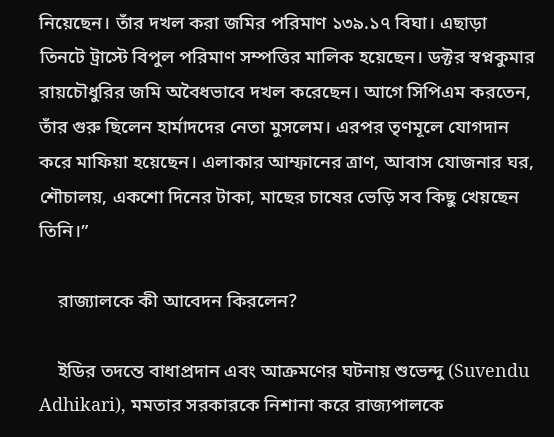নিয়েছেন। তাঁর দখল করা জমির পরিমাণ ১৩৯.১৭ বিঘা। এছাড়া তিনটে ট্রাস্টে বিপুল পরিমাণ সম্পত্তির মালিক হয়েছেন। ডক্টর স্বপ্নকুমার রায়চৌধুরির জমি অবৈধভাবে দখল করেছেন। আগে সিপিএম করতেন, তাঁর গুরু ছিলেন হার্মাদদের নেতা মুসলেম। এরপর তৃণমূলে যোগদান করে মাফিয়া হয়েছেন। এলাকার আম্ফানের ত্রাণ, আবাস যোজনার ঘর, শৌচালয়, একশো দিনের টাকা, মাছের চাষের ভেড়ি সব কিছু খেয়ছেন তিনি।”

    রাজ্যালকে কী আবেদন কিরলেন?

    ইডির তদন্তে বাধাপ্রদান এবং আক্রমণের ঘটনায় শুভেন্দু (Suvendu Adhikari), মমতার সরকারকে নিশানা করে রাজ্যপালকে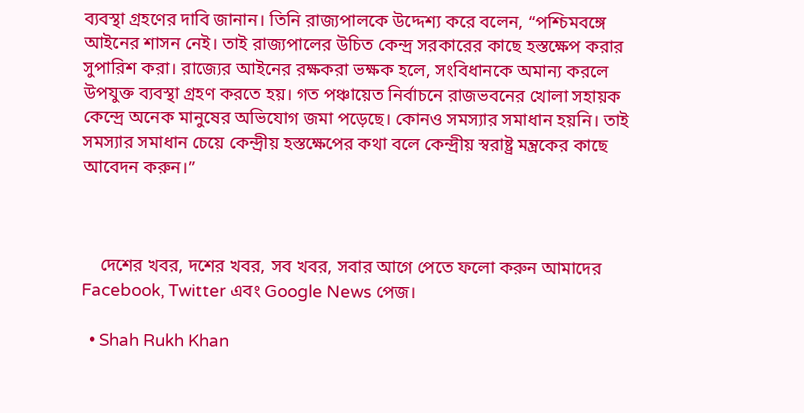ব্যবস্থা গ্রহণের দাবি জানান। তিনি রাজ্যপালকে উদ্দেশ্য করে বলেন, “পশ্চিমবঙ্গে আইনের শাসন নেই। তাই রাজ্যপালের উচিত কেন্দ্র সরকারের কাছে হস্তক্ষেপ করার সুপারিশ করা। রাজ্যের আইনের রক্ষকরা ভক্ষক হলে, সংবিধানকে অমান্য করলে উপযুক্ত ব্যবস্থা গ্রহণ করতে হয়। গত পঞ্চায়েত নির্বাচনে রাজভবনের খোলা সহায়ক কেন্দ্রে অনেক মানুষের অভিযোগ জমা পড়েছে। কোনও সমস্যার সমাধান হয়নি। তাই সমস্যার সমাধান চেয়ে কেন্দ্রীয় হস্তক্ষেপের কথা বলে কেন্দ্রীয় স্বরাষ্ট্র মন্ত্রকের কাছে আবেদন করুন।”



    দেশের খবর, দশের খবর, সব খবর, সবার আগে পেতে ফলো করুন আমাদের Facebook, Twitter এবং Google News পেজ।

  • Shah Rukh Khan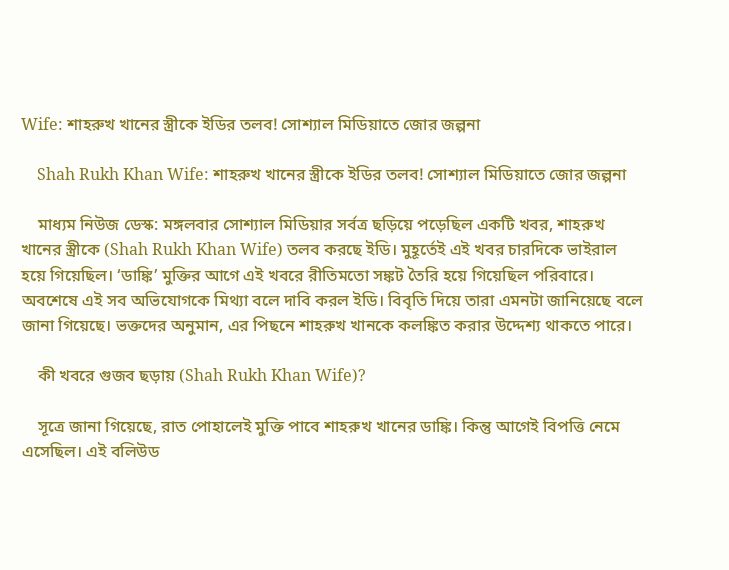Wife: শাহরুখ খানের স্ত্রীকে ইডির তলব! সোশ্যাল মিডিয়াতে জোর জল্পনা

    Shah Rukh Khan Wife: শাহরুখ খানের স্ত্রীকে ইডির তলব! সোশ্যাল মিডিয়াতে জোর জল্পনা

    মাধ্যম নিউজ ডেস্ক: মঙ্গলবার সোশ্যাল মিডিয়ার সর্বত্র ছড়িয়ে পড়েছিল একটি খবর, শাহরুখ খানের স্ত্রীকে (Shah Rukh Khan Wife) তলব করছে ইডি। মুহূর্তেই এই খবর চারদিকে ভাইরাল হয়ে গিয়েছিল। ‘ডাঙ্কি’ মুক্তির আগে এই খবরে রীতিমতো সঙ্কট তৈরি হয়ে গিয়েছিল পরিবারে। অবশেষে এই সব অভিযোগকে মিথ্যা বলে দাবি করল ইডি। বিবৃতি দিয়ে তারা এমনটা জানিয়েছে বলে জানা গিয়েছে। ভক্তদের অনুমান, এর পিছনে শাহরুখ খানকে কলঙ্কিত করার উদ্দেশ্য থাকতে পারে।

    কী খবরে গুজব ছড়ায় (Shah Rukh Khan Wife)?

    সূত্রে জানা গিয়েছে, রাত পোহালেই মুক্তি পাবে শাহরুখ খানের ডাঙ্কি। কিন্তু আগেই বিপত্তি নেমে এসেছিল। এই বলিউড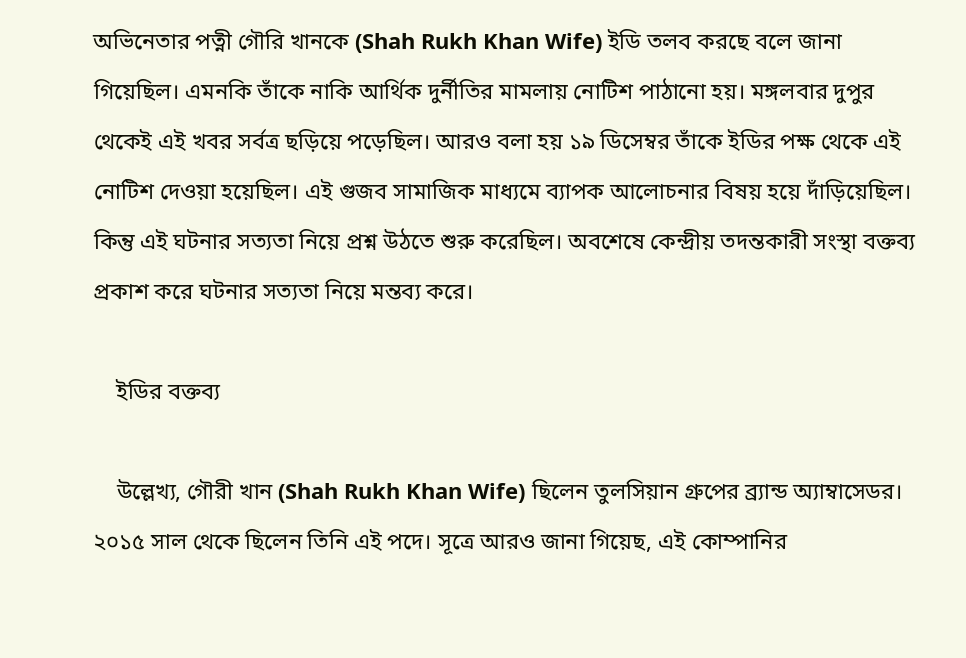অভিনেতার পত্নী গৌরি খানকে (Shah Rukh Khan Wife) ইডি তলব করছে বলে জানা গিয়েছিল। এমনকি তাঁকে নাকি আর্থিক দুর্নীতির মামলায় নোটিশ পাঠানো হয়। মঙ্গলবার দুপুর থেকেই এই খবর সর্বত্র ছড়িয়ে পড়েছিল। আরও বলা হয় ১৯ ডিসেম্বর তাঁকে ইডির পক্ষ থেকে এই নোটিশ দেওয়া হয়েছিল। এই গুজব সামাজিক মাধ্যমে ব্যাপক আলোচনার বিষয় হয়ে দাঁড়িয়েছিল। কিন্তু এই ঘটনার সত্যতা নিয়ে প্রশ্ন উঠতে শুরু করেছিল। অবশেষে কেন্দ্রীয় তদন্তকারী সংস্থা বক্তব্য প্রকাশ করে ঘটনার সত্যতা নিয়ে মন্তব্য করে।

    ইডির বক্তব্য

    উল্লেখ্য, গৌরী খান (Shah Rukh Khan Wife) ছিলেন তুলসিয়ান গ্রুপের ব্র্যান্ড অ্যাম্বাসেডর। ২০১৫ সাল থেকে ছিলেন তিনি এই পদে। সূত্রে আরও জানা গিয়েছ, এই কোম্পানির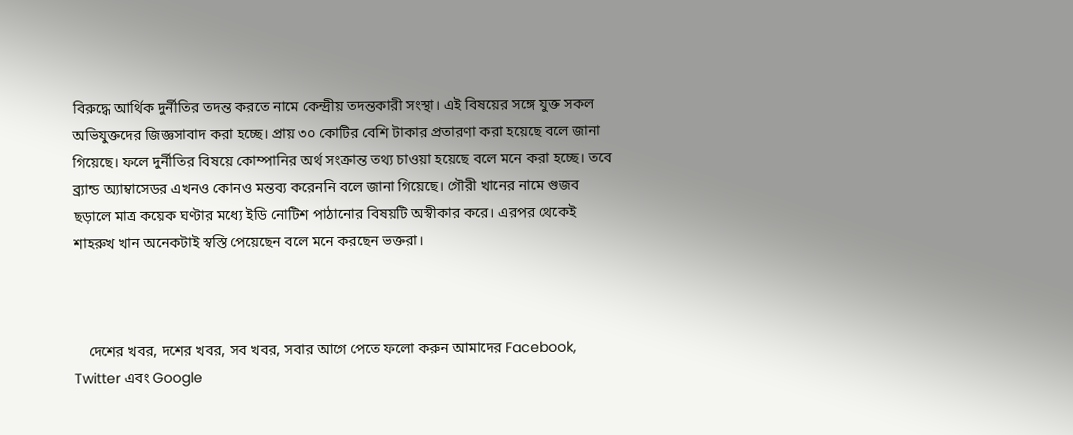বিরুদ্ধে আর্থিক দুর্নীতির তদন্ত করতে নামে কেন্দ্রীয় তদন্তকারী সংস্থা। এই বিষয়ের সঙ্গে যুক্ত সকল অভিযুক্তদের জিজ্ঞসাবাদ করা হচ্ছে। প্রায় ৩০ কোটির বেশি টাকার প্রতারণা করা হয়েছে বলে জানা গিয়েছে। ফলে দুর্নীতির বিষয়ে কোম্পানির অর্থ সংক্রান্ত তথ্য চাওয়া হয়েছে বলে মনে করা হচ্ছে। তবে ব্র্যান্ড অ্যাম্বাসেডর এখনও কোনও মন্তব্য করেননি বলে জানা গিয়েছে। গৌরী খানের নামে গুজব ছড়ালে মাত্র কয়েক ঘণ্টার মধ্যে ইডি নোটিশ পাঠানোর বিষয়টি অস্বীকার করে। এরপর থেকেই শাহরুখ খান অনেকটাই স্বস্তি পেয়েছেন বলে মনে করছেন ভক্তরা।



    দেশের খবর, দশের খবর, সব খবর, সবার আগে পেতে ফলো করুন আমাদের Facebook, Twitter এবং Google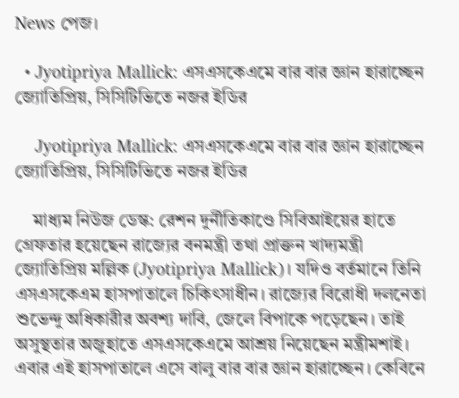News পেজ।

  • Jyotipriya Mallick: এসএসকেএমে বার বার জ্ঞান হারাচ্ছেন জ্যোতিপ্রিয়, সিসিটিভিতে নজর ইডির

    Jyotipriya Mallick: এসএসকেএমে বার বার জ্ঞান হারাচ্ছেন জ্যোতিপ্রিয়, সিসিটিভিতে নজর ইডির

    মাধ্যম নিউজ ডেস্ক: রেশন দুর্নীতিকাণ্ডে সিবিআইয়ের হাতে গ্রেফতার হয়েছেন রাজ্যের বনমন্ত্রী তথা প্রাক্তন খাদ্যমন্ত্রী জ্যোতিপ্রিয় মল্লিক (Jyotipriya Mallick)। যদিও বর্তমানে তিনি এসএসকেএম হাসপাতালে চিকিৎসাধীন। রাজ্যের বিরোধী দলনেতা শুভেন্দু অধিকারীর অবশ্য দাবি, জেলে বিপাকে পড়েছেন। তাই অসুস্থতার অজুহাতে এসএসকেএমে আশ্রয় নিয়েছেন মন্ত্রীমশাই। এবার এই হাসপাতালে এসে বালু বার বার জ্ঞান হারাচ্ছেন। কেবিনে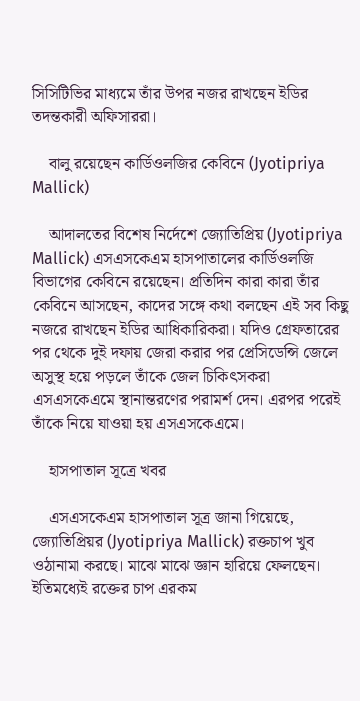সিসিটিভির মাধ্যমে তাঁর উপর নজর রাখছেন ইডির তদন্তকারী অফিসাররা।

    বালু রয়েছেন কার্ডিওলজির কেবিনে (Jyotipriya Mallick)

    আদালতের বিশেষ নির্দেশে জ্যোতিপ্রিয় (Jyotipriya Mallick) এসএসকেএম হাসপাতালের কার্ডিওলজি বিভাগের কেবিনে রয়েছেন। প্রতিদিন কারা কারা তাঁর কেবিনে আসছেন, কাদের সঙ্গে কথা বলছেন এই সব কিছু নজরে রাখছেন ইডির আধিকারিকরা। যদিও গ্রেফতারের পর থেকে দুই দফায় জেরা করার পর প্রেসিডেন্সি জেলে অসুস্থ হয়ে পড়লে তাঁকে জেল চিকিৎসকরা এসএসকেএমে স্থানান্তরণের পরামর্শ দেন। এরপর পরেই তাঁকে নিয়ে যাওয়া হয় এসএসকেএমে।

    হাসপাতাল সূত্রে খবর

    এসএসকেএম হাসপাতাল সূত্র জানা গিয়েছে, জ্যোতিপ্রিয়র (Jyotipriya Mallick) রক্তচাপ খুব ওঠানামা করছে। মাঝে মাঝে জ্ঞান হারিয়ে ফেলছেন। ইতিমধ্যেই রক্তের চাপ এরকম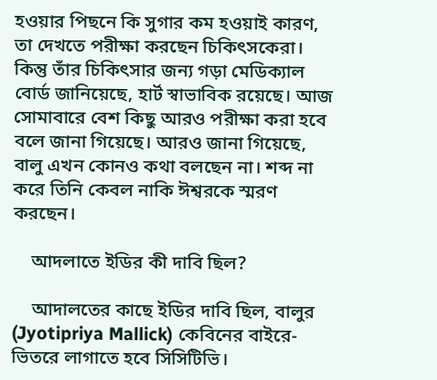হওয়ার পিছনে কি সুগার কম হওয়াই কারণ, তা দেখতে পরীক্ষা করছেন চিকিৎসকেরা। কিন্তু তাঁর চিকিৎসার জন্য গড়া মেডিক্যাল বোর্ড জানিয়েছে, হার্ট স্বাভাবিক রয়েছে। আজ সোমাবারে বেশ কিছু আরও পরীক্ষা করা হবে বলে জানা গিয়েছে। আরও জানা গিয়েছে, বালু এখন কোনও কথা বলছেন না। শব্দ না করে তিনি কেবল নাকি ঈশ্বরকে স্মরণ করছেন।

    আদলাতে ইডির কী দাবি ছিল?

    আদালতের কাছে ইডির দাবি ছিল, বালুর (Jyotipriya Mallick) কেবিনের বাইরে-ভিতরে লাগাতে হবে সিসিটিভি।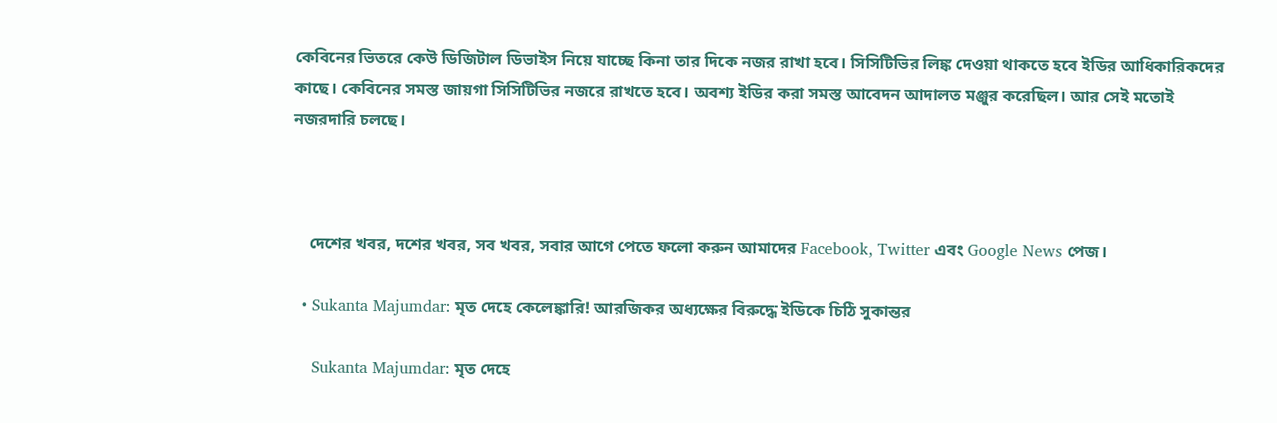কেবিনের ভিতরে কেউ ডিজিটাল ডিভাইস নিয়ে যাচ্ছে কিনা তার দিকে নজর রাখা হবে। সিসিটিভির লিঙ্ক দেওয়া থাকতে হবে ইডির আধিকারিকদের কাছে। কেবিনের সমস্ত জায়গা সিসিটিভির নজরে রাখতে হবে। অবশ্য ইডির করা সমস্ত আবেদন আদালত মঞ্জুর করেছিল। আর সেই মতোই নজরদারি চলছে।



    দেশের খবর, দশের খবর, সব খবর, সবার আগে পেতে ফলো করুন আমাদের Facebook, Twitter এবং Google News পেজ।

  • Sukanta Majumdar: মৃত দেহে কেলেঙ্কারি! আরজিকর অধ্যক্ষের বিরুদ্ধে ইডিকে চিঠি সুকান্তর

    Sukanta Majumdar: মৃত দেহে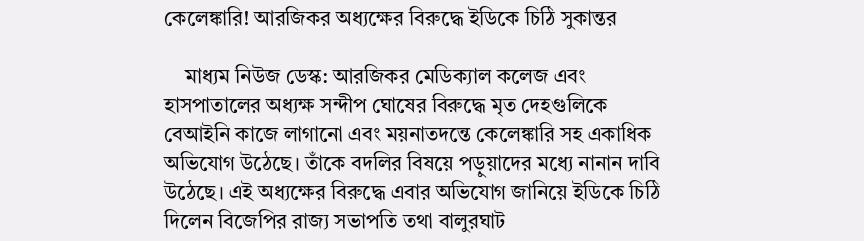কেলেঙ্কারি! আরজিকর অধ্যক্ষের বিরুদ্ধে ইডিকে চিঠি সুকান্তর

    মাধ্যম নিউজ ডেস্ক: আরজিকর মেডিক্যাল কলেজ এবং হাসপাতালের অধ্যক্ষ সন্দীপ ঘোষের বিরুদ্ধে মৃত দেহগুলিকে বেআইনি কাজে লাগানো এবং ময়নাতদন্তে কেলেঙ্কারি সহ একাধিক অভিযোগ উঠেছে। তাঁকে বদলির বিষয়ে পড়ুয়াদের মধ্যে নানান দাবি উঠেছে। এই অধ্যক্ষের বিরুদ্ধে এবার অভিযোগ জানিয়ে ইডিকে চিঠি দিলেন বিজেপির রাজ্য সভাপতি তথা বালুরঘাট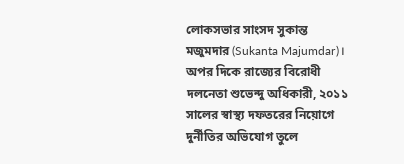লোকসভার সাংসদ সুকান্ত মজুমদার (Sukanta Majumdar)। অপর দিকে রাজ্যের বিরোধী দলনেতা শুভেন্দু অধিকারী, ২০১১ সালের স্বাস্থ্য দফতরের নিয়োগে দুর্নীতির অভিযোগ তুলে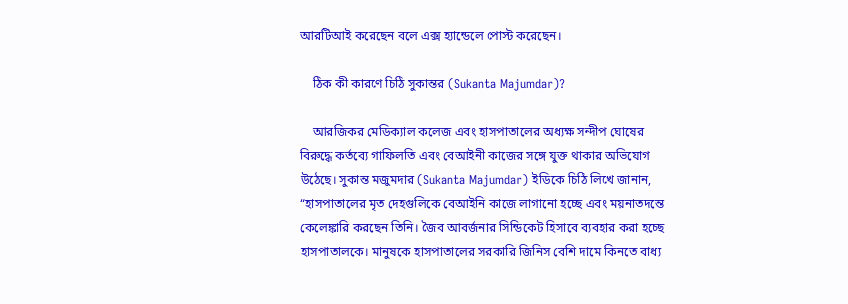আরটিআই করেছেন বলে এক্স হ্যান্ডেলে পোস্ট করেছেন।

    ঠিক কী কারণে চিঠি সুকান্তর (Sukanta Majumdar)?

    আরজিকর মেডিক্যাল কলেজ এবং হাসপাতালের অধ্যক্ষ সন্দীপ ঘোষের বিরুদ্ধে কর্তব্যে গাফিলতি এবং বেআইনী কাজের সঙ্গে যুক্ত থাকার অভিযোগ উঠেছে। সুকান্ত মজুমদার (Sukanta Majumdar) ইডিকে চিঠি লিখে জানান, “হাসপাতালের মৃত দেহগুলিকে বেআইনি কাজে লাগানো হচ্ছে এবং ময়নাতদন্তে কেলেঙ্কারি করছেন তিনি। জৈব আবর্জনার সিন্ডিকেট হিসাবে ব্যবহার করা হচ্ছে হাসপাতালকে। মানুষকে হাসপাতালের সরকারি জিনিস বেশি দামে কিনতে বাধ্য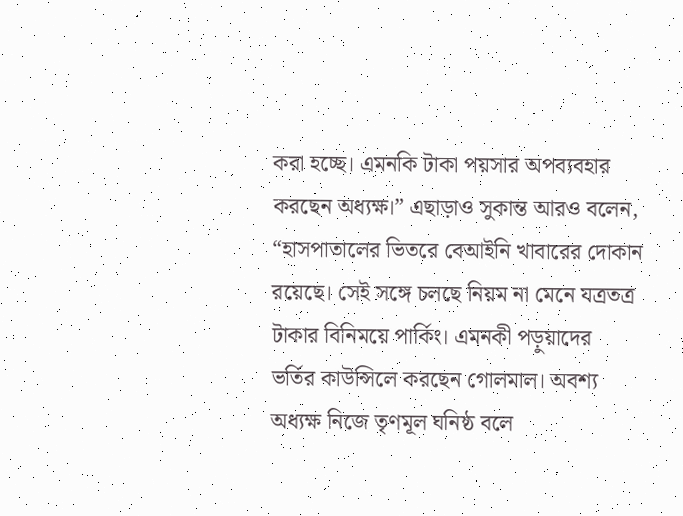করা হচ্ছে। এমনকি টাকা পয়সার অপব্যবহার করছেন অধ্যক্ষ।” এছাড়াও সুকান্ত আরও বলেন, “হাসপাতালের ভিতরে বেআইনি খাবারের দোকান রয়েছে। সেই সঙ্গে চলছে নিয়ম না মেনে যত্রতত্র টাকার বিনিময়ে পার্কিং। এমনকী পড়ুয়াদের ভর্তির কাউন্সিলে করছেন গোলমাল। অবশ্য অধ্যক্ষ নিজে তৃণমূল ঘনিষ্ঠ বলে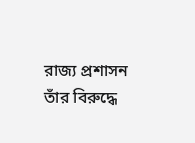রাজ্য প্রশাসন তাঁর বিরুদ্ধে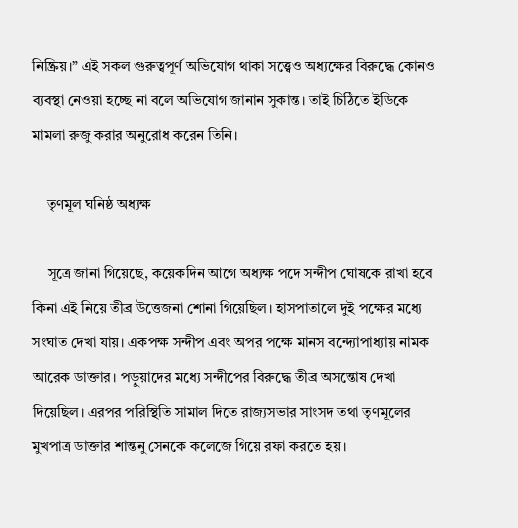নিষ্ক্রিয়।” এই সকল গুরুত্বপূর্ণ অভিযোগ থাকা সত্ত্বেও অধ্যক্ষের বিরুদ্ধে কোনও ব্যবস্থা নেওয়া হচ্ছে না বলে অভিযোগ জানান সুকান্ত। তাই চিঠিতে ইডিকে মামলা রুজু করার অনুরোধ করেন তিনি।

    তৃণমূল ঘনিষ্ঠ অধ্যক্ষ

    সূত্রে জানা গিয়েছে, কয়েকদিন আগে অধ্যক্ষ পদে সন্দীপ ঘোষকে রাখা হবে কিনা এই নিয়ে তীব্র উত্তেজনা শোনা গিয়েছিল। হাসপাতালে দুই পক্ষের মধ্যে সংঘাত দেখা যায়। একপক্ষ সন্দীপ এবং অপর পক্ষে মানস বন্দ্যোপাধ্যায় নামক আরেক ডাক্তার। পড়ুয়াদের মধ্যে সন্দীপের বিরুদ্ধে তীব্র অসন্তোষ দেখা দিয়েছিল। এরপর পরিস্থিতি সামাল দিতে রাজ্যসভার সাংসদ তথা তৃণমূলের মুখপাত্র ডাক্তার শান্তনু সেনকে কলেজে গিয়ে রফা করতে হয়।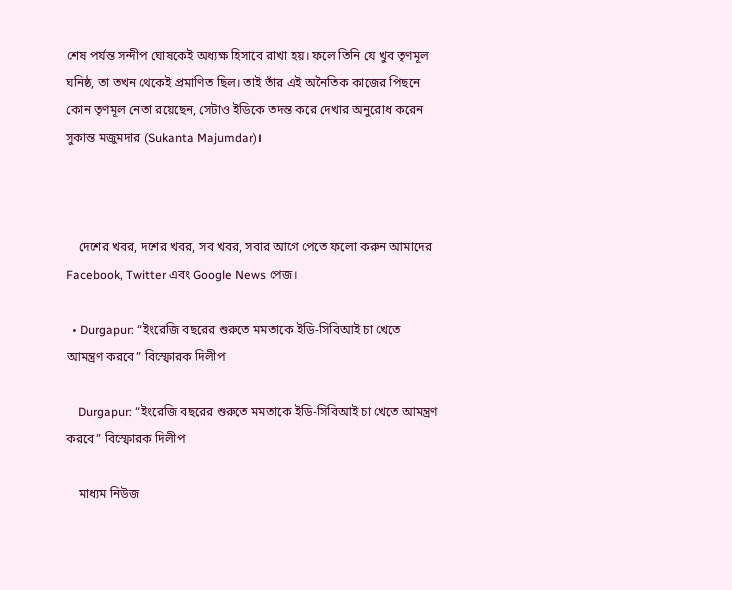শেষ পর্যন্ত সন্দীপ ঘোষকেই অধ্যক্ষ হিসাবে রাখা হয়। ফলে তিনি যে খুব তৃণমূল ঘনিষ্ঠ, তা তখন থেকেই প্রমাণিত ছিল। তাই তাঁর এই অনৈতিক কাজের পিছনে কোন তৃণমূল নেতা রয়েছেন, সেটাও ইডিকে তদন্ত করে দেখার অনুরোধ করেন সুকান্ত মজুমদার (Sukanta Majumdar)।



    দেশের খবর, দশের খবর, সব খবর, সবার আগে পেতে ফলো করুন আমাদের Facebook, Twitter এবং Google News পেজ।

  • Durgapur: “ইংরেজি বছরের শুরুতে মমতাকে ইডি-সিবিআই চা খেতে আমন্ত্রণ করবে” বিস্ফোরক দিলীপ

    Durgapur: “ইংরেজি বছরের শুরুতে মমতাকে ইডি-সিবিআই চা খেতে আমন্ত্রণ করবে” বিস্ফোরক দিলীপ

    মাধ্যম নিউজ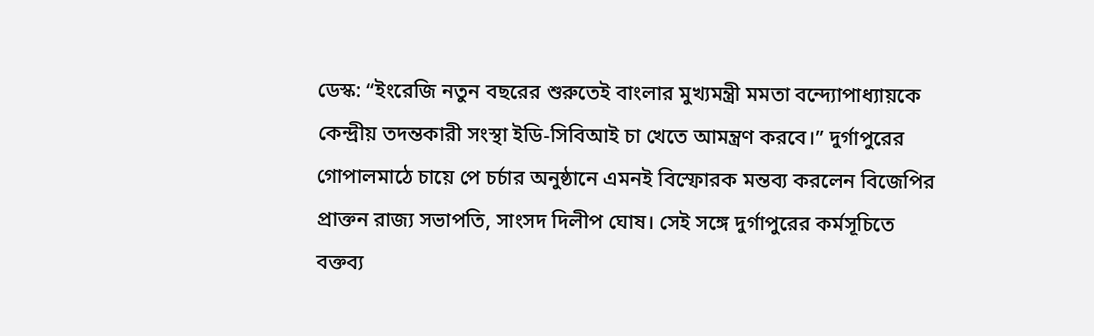ডেস্ক: “ইংরেজি নতুন বছরের শুরুতেই বাংলার মুখ্যমন্ত্রী মমতা বন্দ্যোপাধ্যায়কে কেন্দ্রীয় তদন্তকারী সংস্থা ইডি-সিবিআই চা খেতে আমন্ত্রণ করবে।” দুর্গাপুরের গোপালমাঠে চায়ে পে চর্চার অনুষ্ঠানে এমনই বিস্ফোরক মন্তব্য করলেন বিজেপির প্রাক্তন রাজ্য সভাপতি, সাংসদ দিলীপ ঘোষ। সেই সঙ্গে দুর্গাপুরের কর্মসূচিতে বক্তব্য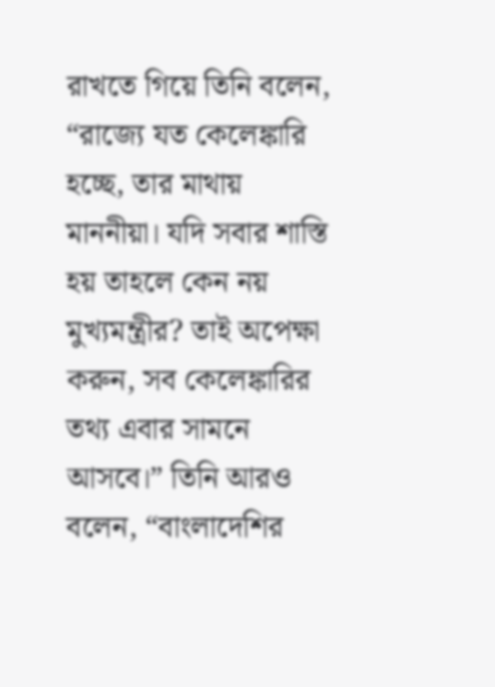রাখতে গিয়ে তিনি বলেন, “রাজ্যে যত কেলেঙ্কারি হচ্ছে, তার মাথায় মাননীয়া। যদি সবার শাস্তি হয় তাহলে কেন নয় মুখ্যমন্ত্রীর? তাই অপেক্ষা করুন, সব কেলেঙ্কারির তথ্য এবার সামনে আসবে।” তিনি আরও বলেন, “বাংলাদেশির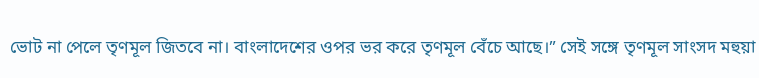ভোট না পেলে তৃণমূল জিতবে না। বাংলাদেশের ওপর ভর করে তৃণমূল বেঁচে আছে।” সেই সঙ্গে তৃণমূল সাংসদ মহুয়া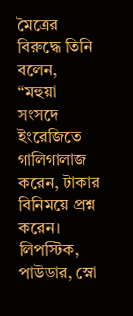মৈত্রের বিরুদ্ধে তিনি বলেন, “মহুয়া সংসদে ইংরেজিতে গালিগালাজ করেন, টাকার বিনিময়ে প্রশ্ন করেন। লিপস্টিক, পাউডার, স্নো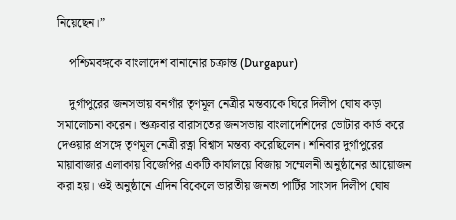নিয়েছেন।”

    পশ্চিমবঙ্গকে বাংলাদেশ বানানোর চক্রান্ত (Durgapur)

    দুর্গাপুরের জনসভায় বনগাঁর তৃণমূল নেত্রীর মন্তব্যকে ঘিরে দিলীপ ঘোষ কড়া সমালোচনা করেন। শুক্রবার বারাসতের জনসভায় বাংলাদেশিদের ভোটার কার্ড করে দেওয়ার প্রসঙ্গে তৃণমূল নেত্রী রত্না বিশ্বাস মন্তব্য করেছিলেন। শনিবার দুর্গাপুরের মায়াবাজার এলাকায় বিজেপির একটি কার্যালয়ে বিজায় সম্মেলনী অনুষ্ঠানের আয়োজন করা হয়। ওই অনুষ্ঠানে এদিন বিকেলে ভারতীয় জনতা পার্টির সাংসদ দিলীপ ঘোষ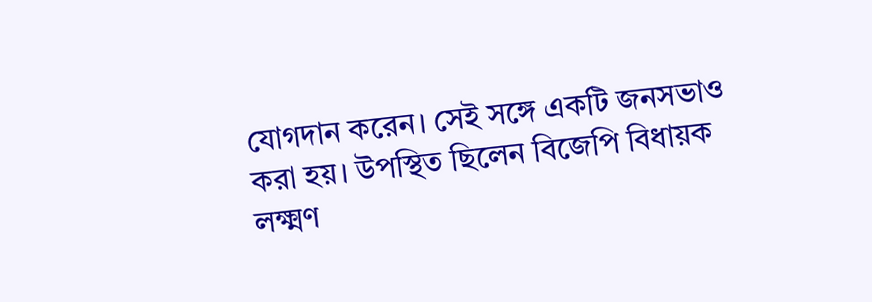যোগদান করেন। সেই সঙ্গে একটি জনসভাও করা হয়। উপস্থিত ছিলেন বিজেপি বিধায়ক লক্ষ্মণ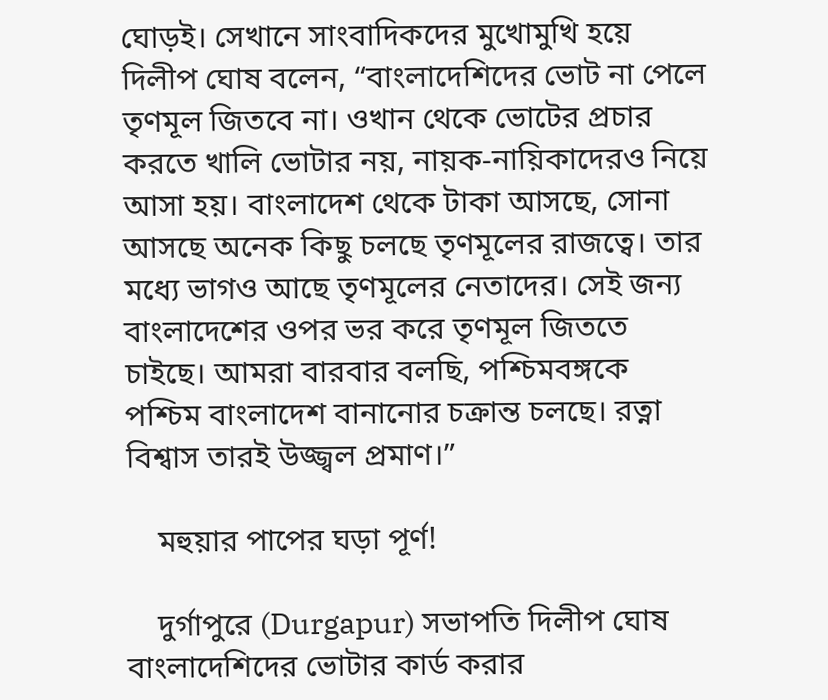ঘোড়ই। সেখানে সাংবাদিকদের মুখোমুখি হয়ে দিলীপ ঘোষ বলেন, “বাংলাদেশিদের ভোট না পেলে তৃণমূল জিতবে না। ওখান থেকে ভোটের প্রচার করতে খালি ভোটার নয়, নায়ক-নায়িকাদেরও নিয়ে আসা হয়। বাংলাদেশ থেকে টাকা আসছে, সোনা আসছে অনেক কিছু চলছে তৃণমূলের রাজত্বে। তার মধ্যে ভাগও আছে তৃণমূলের নেতাদের। সেই জন্য বাংলাদেশের ওপর ভর করে তৃণমূল জিততে চাইছে। আমরা বারবার বলছি, পশ্চিমবঙ্গকে পশ্চিম বাংলাদেশ বানানোর চক্রান্ত চলছে। রত্না বিশ্বাস তারই উজ্জ্বল প্রমাণ।”

    মহুয়ার পাপের ঘড়া পূর্ণ!

    দুর্গাপুরে (Durgapur) সভাপতি দিলীপ ঘোষ বাংলাদেশিদের ভোটার কার্ড করার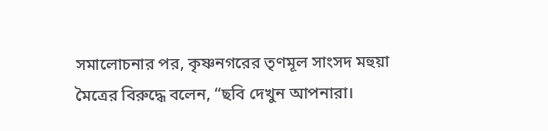সমালোচনার পর, কৃষ্ণনগরের তৃণমূল সাংসদ মহুয়া মৈত্রের বিরুদ্ধে বলেন, “ছবি দেখুন আপনারা।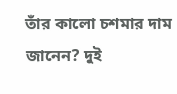তাঁর কালো চশমার দাম জানেন? দুই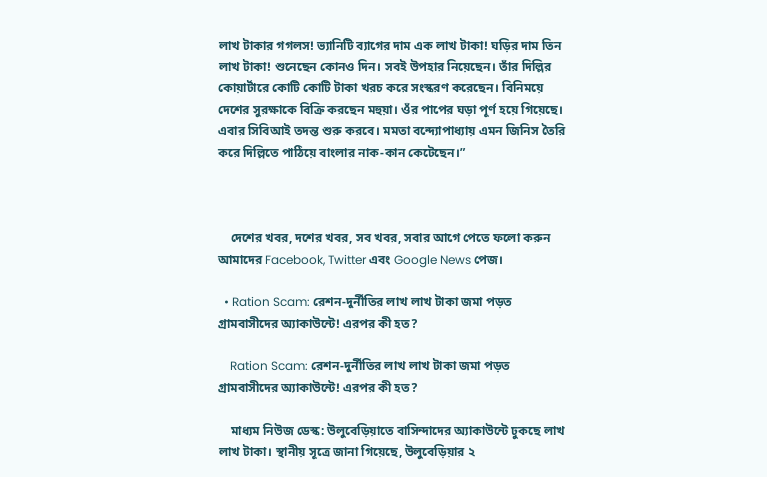লাখ টাকার গগলস! ভ্যানিটি ব্যাগের দাম এক লাখ টাকা! ঘড়ির দাম তিন লাখ টাকা! শুনেছেন কোনও দিন। সবই উপহার নিয়েছেন। তাঁর দিল্লির কোয়ার্টারে কোটি কোটি টাকা খরচ করে সংস্করণ করেছেন। বিনিময়ে দেশের সুরক্ষাকে বিক্রি করছেন মহুয়া। ওঁর পাপের ঘড়া পূর্ণ হয়ে গিয়েছে। এবার সিবিআই তদন্ত শুরু করবে। মমতা বন্দ্যোপাধ্যায় এমন জিনিস তৈরি করে দিল্লিতে পাঠিয়ে বাংলার নাক-কান কেটেছেন।”



    দেশের খবর, দশের খবর, সব খবর, সবার আগে পেতে ফলো করুন আমাদের Facebook, Twitter এবং Google News পেজ।

  • Ration Scam: রেশন-দুর্নীতির লাখ লাখ টাকা জমা পড়ত গ্রামবাসীদের অ্যাকাউন্টে! এরপর কী হত?

    Ration Scam: রেশন-দুর্নীতির লাখ লাখ টাকা জমা পড়ত গ্রামবাসীদের অ্যাকাউন্টে! এরপর কী হত?

    মাধ্যম নিউজ ডেস্ক: উলুবেড়িয়াতে বাসিন্দাদের অ্যাকাউন্টে ঢুকছে লাখ লাখ টাকা। স্থানীয় সূত্রে জানা গিয়েছে, উলুবেড়িয়ার ২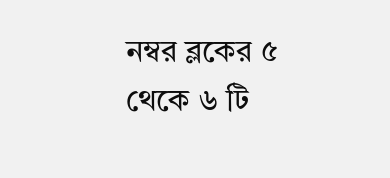নম্বর ব্লকের ৫ থেকে ৬ টি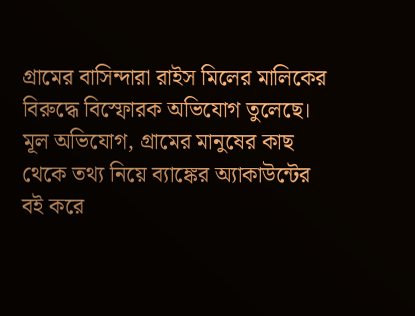গ্রামের বাসিন্দারা রাইস মিলের মালিকের বিরুদ্ধে বিস্ফোরক অভিযোগ তুলেছে। মূল অভিযোগ, গ্রামের মানুষের কাছ থেকে তথ্য নিয়ে ব্যাঙ্কের অ্যাকাউন্টের বই করে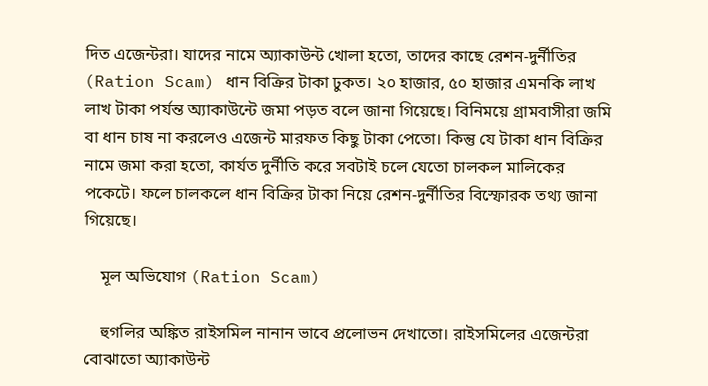দিত এজেন্টরা। যাদের নামে অ্যাকাউন্ট খোলা হতো, তাদের কাছে রেশন-দুর্নীতির (Ration Scam) ধান বিক্রির টাকা ঢুকত। ২০ হাজার, ৫০ হাজার এমনকি লাখ লাখ টাকা পর্যন্ত অ্যাকাউন্টে জমা পড়ত বলে জানা গিয়েছে। বিনিময়ে গ্রামবাসীরা জমি বা ধান চাষ না করলেও এজেন্ট মারফত কিছু টাকা পেতো। কিন্তু যে টাকা ধান বিক্রির নামে জমা করা হতো, কার্যত দুর্নীতি করে সবটাই চলে যেতো চালকল মালিকের পকেটে। ফলে চালকলে ধান বিক্রির টাকা নিয়ে রেশন-দুর্নীতির বিস্ফোরক তথ্য জানা গিয়েছে।

    মূল অভিযোগ (Ration Scam)

    হুগলির অঙ্কিত রাইসমিল নানান ভাবে প্রলোভন দেখাতো। রাইসমিলের এজেন্টরা বোঝাতো অ্যাকাউন্ট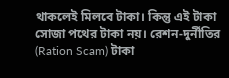থাকলেই মিলবে টাকা। কিন্তু এই টাকা সোজা পথের টাকা নয়। রেশন-দুর্নীতির (Ration Scam) টাকা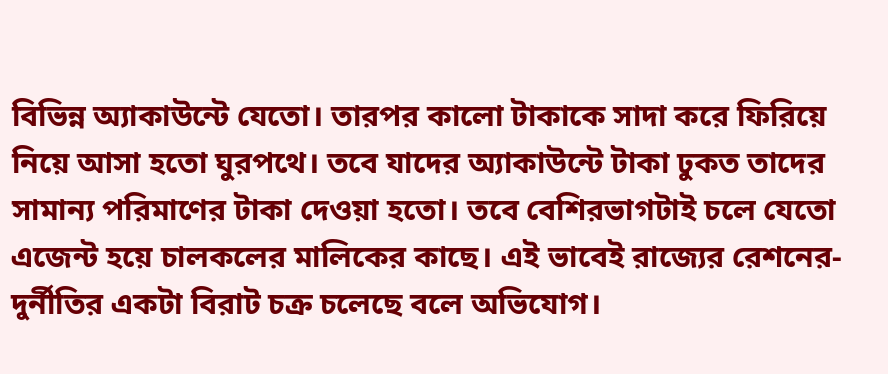বিভিন্ন অ্যাকাউন্টে যেতো। তারপর কালো টাকাকে সাদা করে ফিরিয়ে নিয়ে আসা হতো ঘুরপথে। তবে যাদের অ্যাকাউন্টে টাকা ঢুকত তাদের সামান্য পরিমাণের টাকা দেওয়া হতো। তবে বেশিরভাগটাই চলে যেতো এজেন্ট হয়ে চালকলের মালিকের কাছে। এই ভাবেই রাজ্যের রেশনের-দুর্নীতির একটা বিরাট চক্র চলেছে বলে অভিযোগ।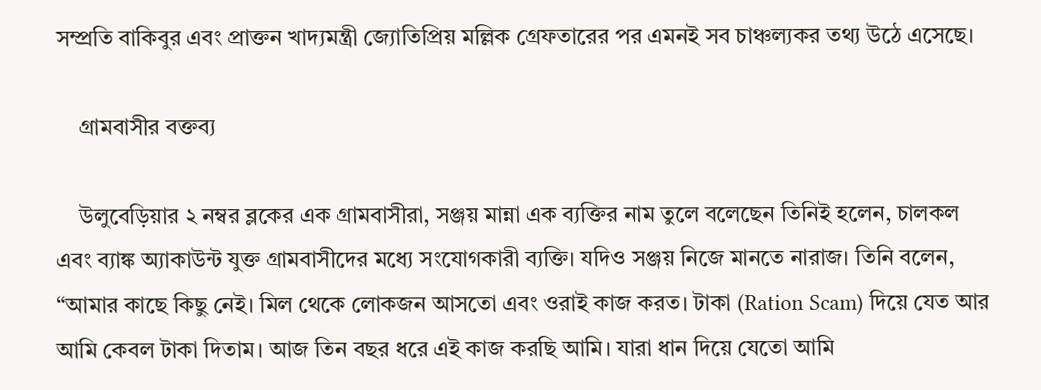সম্প্রতি বাকিবুর এবং প্রাক্তন খাদ্যমন্ত্রী জ্যোতিপ্রিয় মল্লিক গ্রেফতারের পর এমনই সব চাঞ্চল্যকর তথ্য উঠে এসেছে।

    গ্রামবাসীর বক্তব্য

    উলুবেড়িয়ার ২ নম্বর ব্লকের এক গ্রামবাসীরা, সঞ্জয় মান্না এক ব্যক্তির নাম তুলে বলেছেন তিনিই হলেন, চালকল এবং ব্যাঙ্ক অ্যাকাউন্ট যুক্ত গ্রামবাসীদের মধ্যে সংযোগকারী ব্যক্তি। যদিও সঞ্জয় নিজে মানতে নারাজ। তিনি বলেন, “আমার কাছে কিছু নেই। মিল থেকে লোকজন আসতো এবং ওরাই কাজ করত। টাকা (Ration Scam) দিয়ে যেত আর আমি কেবল টাকা দিতাম। আজ তিন বছর ধরে এই কাজ করছি আমি। যারা ধান দিয়ে যেতো আমি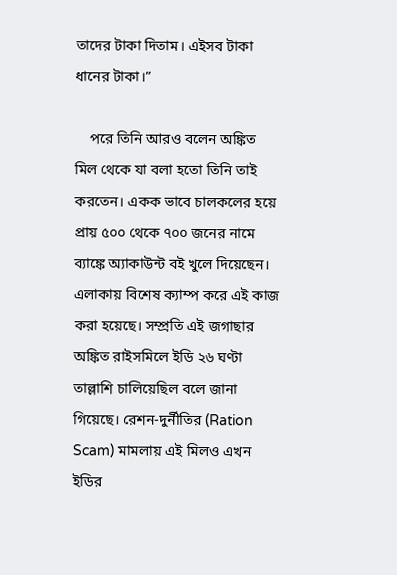তাদের টাকা দিতাম। এইসব টাকা ধানের টাকা।”

    পরে তিনি আরও বলেন অঙ্কিত মিল থেকে যা বলা হতো তিনি তাই করতেন। একক ভাবে চালকলের হয়ে প্রায় ৫০০ থেকে ৭০০ জনের নামে ব্যাঙ্কে অ্যাকাউন্ট বই খুলে দিয়েছেন। এলাকায় বিশেষ ক্যাম্প করে এই কাজ করা হয়েছে। সম্প্রতি এই জগাছার অঙ্কিত রাইসমিলে ইডি ২৬ ঘণ্টা তাল্লাশি চালিয়েছিল বলে জানা গিয়েছে। রেশন-দুর্নীতির (Ration Scam) মামলায় এই মিলও এখন ইডির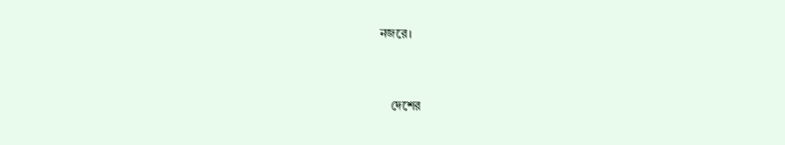নজরে।



    দেশের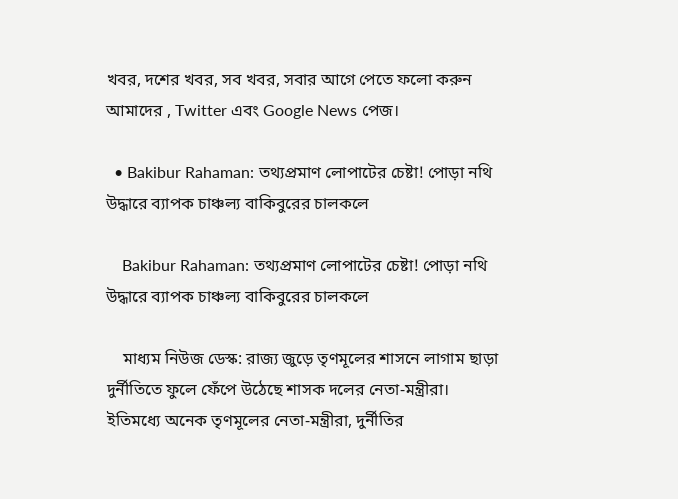খবর, দশের খবর, সব খবর, সবার আগে পেতে ফলো করুন আমাদের , Twitter এবং Google News পেজ।

  • Bakibur Rahaman: তথ্যপ্রমাণ লোপাটের চেষ্টা! পোড়া নথি উদ্ধারে ব্যাপক চাঞ্চল্য বাকিবুরের চালকলে

    Bakibur Rahaman: তথ্যপ্রমাণ লোপাটের চেষ্টা! পোড়া নথি উদ্ধারে ব্যাপক চাঞ্চল্য বাকিবুরের চালকলে

    মাধ্যম নিউজ ডেস্ক: রাজ্য জুড়ে তৃণমূলের শাসনে লাগাম ছাড়া দুর্নীতিতে ফুলে ফেঁপে উঠেছে শাসক দলের নেতা-মন্ত্রীরা। ইতিমধ্যে অনেক তৃণমূলের নেতা-মন্ত্রীরা, দুর্নীতির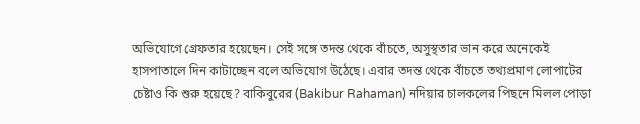অভিযোগে গ্রেফতার হয়েছেন। সেই সঙ্গে তদন্ত থেকে বাঁচতে, অসুস্থতার ভান করে অনেকেই হাসপাতালে দিন কাটাচ্ছেন বলে অভিযোগ উঠেছে। এবার তদন্ত থেকে বাঁচতে তথ্যপ্রমাণ লোপাটের চেষ্টাও কি শুরু হয়েছে? বাকিবুরের (Bakibur Rahaman) নদিয়ার চালকলের পিছনে মিলল পোড়া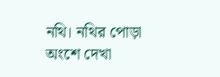নথি। নথির পোড়া অংশে দেখা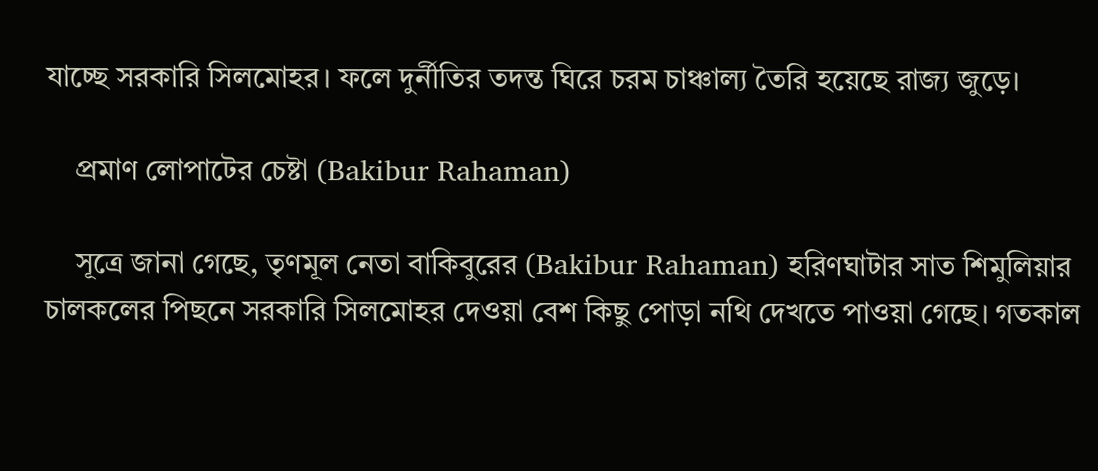যাচ্ছে সরকারি সিলমোহর। ফলে দুর্নীতির তদন্ত ঘিরে চরম চাঞ্চাল্য তৈরি হয়েছে রাজ্য জুড়ে।

    প্রমাণ লোপাটের চেষ্টা (Bakibur Rahaman)

    সূত্রে জানা গেছে, তৃণমূল নেতা বাকিবুরের (Bakibur Rahaman) হরিণঘাটার সাত শিমুলিয়ার চালকলের পিছনে সরকারি সিলমোহর দেওয়া বেশ কিছু পোড়া নথি দেখতে পাওয়া গেছে। গতকাল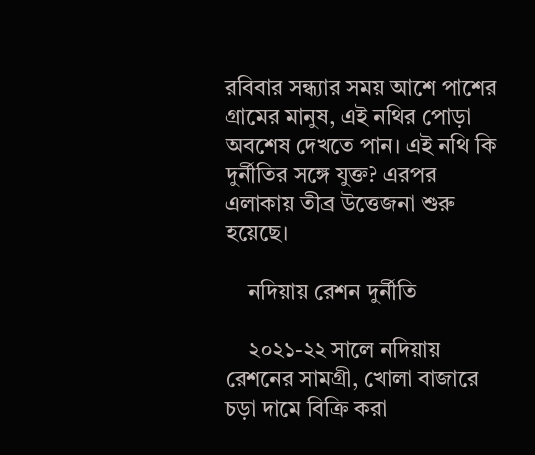রবিবার সন্ধ্যার সময় আশে পাশের গ্রামের মানুষ, এই নথির পোড়া অবশেষ দেখতে পান। এই নথি কি দুর্নীতির সঙ্গে যুক্ত? এরপর এলাকায় তীব্র উত্তেজনা শুরু হয়েছে।

    নদিয়ায় রেশন দুর্নীতি

    ২০২১-২২ সালে নদিয়ায় রেশনের সামগ্রী, খোলা বাজারে চড়া দামে বিক্রি করা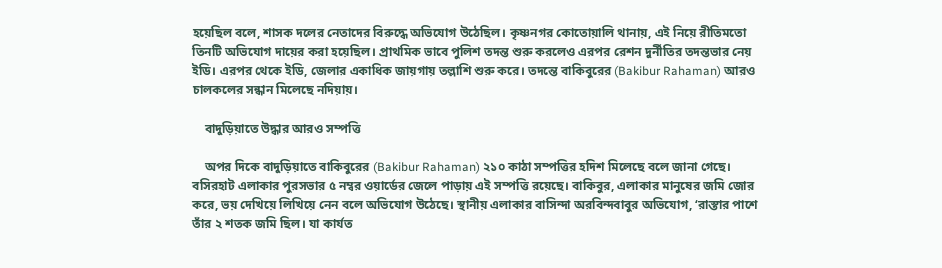হয়েছিল বলে, শাসক দলের নেতাদের বিরুদ্ধে অভিযোগ উঠেছিল। কৃষ্ণনগর কোতোয়ালি থানায়, এই নিয়ে রীতিমতো তিনটি অভিযোগ দায়ের করা হয়েছিল। প্রাথমিক ভাবে পুলিশ তদন্ত শুরু করলেও এরপর রেশন দুর্নীতির তদন্তভার নেয় ইডি। এরপর থেকে ইডি, জেলার একাধিক জায়গায় তল্লাশি শুরু করে। তদন্তে বাকিবুরের (Bakibur Rahaman) আরও চালকলের সন্ধান মিলেছে নদিয়ায়।

    বাদুড়িয়াতে উদ্ধার আরও সম্পত্তি

    অপর দিকে বাদুড়িয়াতে বাকিবুরের (Bakibur Rahaman) ২১০ কাঠা সম্পত্তির হদিশ মিলেছে বলে জানা গেছে। বসিরহাট এলাকার পুরসভার ৫ নম্বর ওয়ার্ডের জেলে পাড়ায় এই সম্পত্তি রয়েছে। বাকিবুর, এলাকার মানুষের জমি জোর করে, ভয় দেখিয়ে লিখিয়ে নেন বলে অভিযোগ উঠেছে। স্থানীয় এলাকার বাসিন্দা অরবিন্দবাবুর অভিযোগ, ‘রাস্তার পাশে তাঁর ২ শতক জমি ছিল। যা কার্যত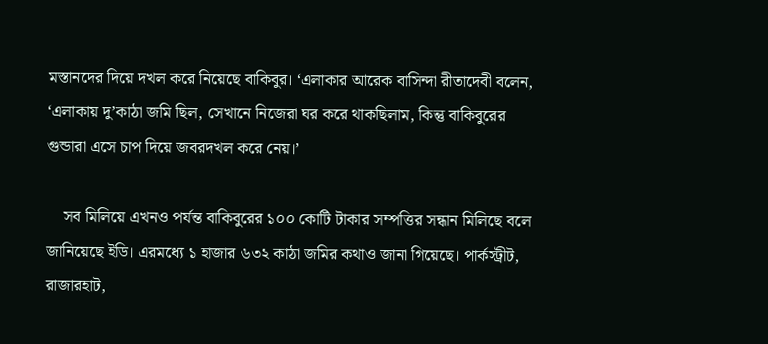মস্তানদের দিয়ে দখল করে নিয়েছে বাকিবুর। ‘এলাকার আরেক বাসিন্দা রীতাদেবী বলেন, ‘এলাকায় দু’কাঠা জমি ছিল, সেখানে নিজেরা ঘর করে থাকছিলাম, কিন্তু বাকিবুরের গুন্ডারা এসে চাপ দিয়ে জবরদখল করে নেয়।’

    সব মিলিয়ে এখনও পর্যন্ত বাকিবুরের ১০০ কোটি টাকার সম্পত্তির সন্ধান মিলিছে বলে জানিয়েছে ইডি। এরমধ্যে ১ হাজার ৬৩২ কাঠা জমির কথাও জানা গিয়েছে। পার্কস্ট্রীট, রাজারহাট,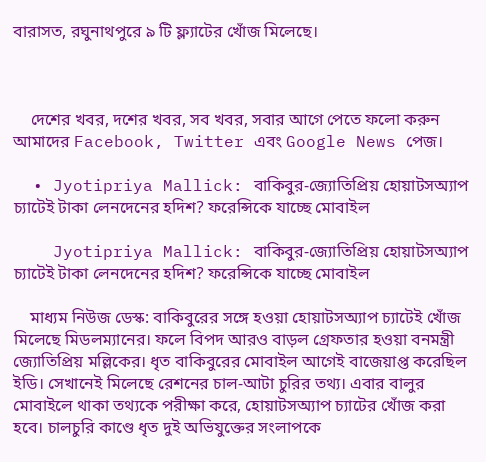বারাসত, রঘুনাথপুরে ৯ টি ফ্ল্যাটের খোঁজ মিলেছে।



    দেশের খবর, দশের খবর, সব খবর, সবার আগে পেতে ফলো করুন আমাদের Facebook, Twitter এবং Google News পেজ।

  • Jyotipriya Mallick: বাকিবুর-জ্যোতিপ্রিয় হোয়াটসঅ্যাপ চ্যাটেই টাকা লেনদেনের হদিশ? ফরেন্সিকে যাচ্ছে মোবাইল

    Jyotipriya Mallick: বাকিবুর-জ্যোতিপ্রিয় হোয়াটসঅ্যাপ চ্যাটেই টাকা লেনদেনের হদিশ? ফরেন্সিকে যাচ্ছে মোবাইল

    মাধ্যম নিউজ ডেস্ক: বাকিবুরের সঙ্গে হওয়া হোয়াটসঅ্যাপ চ্যাটেই খোঁজ মিলেছে মিডলম্যানের। ফলে বিপদ আরও বাড়ল গ্রেফতার হওয়া বনমন্ত্রী জ্যোতিপ্রিয় মল্লিকের। ধৃত বাকিবুরের মোবাইল আগেই বাজেয়াপ্ত করেছিল ইডি। সেখানেই মিলেছে রেশনের চাল-আটা চুরির তথ্য। এবার বালুর মোবাইলে থাকা তথ্যকে পরীক্ষা করে, হোয়াটসঅ্যাপ চ্যাটের খোঁজ করা হবে। চালচুরি কাণ্ডে ধৃত দুই অভিযুক্তের সংলাপকে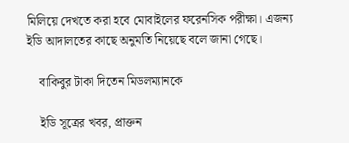মিলিয়ে দেখতে করা হবে মোবাইলের ফরেনসিক পরীক্ষা। এজন্য ইডি আদালতের কাছে অনুমতি নিয়েছে বলে জানা গেছে।

    বাকিবুর টাকা দিতেন মিডলম্যানকে

    ইডি সূত্রের খবর, প্রাক্তন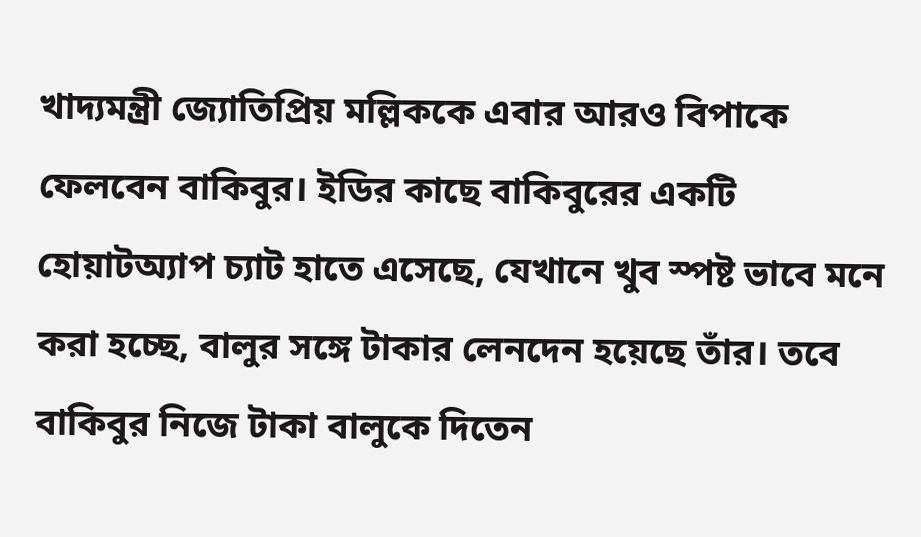খাদ্যমন্ত্রী জ্যোতিপ্রিয় মল্লিককে এবার আরও বিপাকে ফেলবেন বাকিবুর। ইডির কাছে বাকিবুরের একটি হোয়াটঅ্যাপ চ্যাট হাতে এসেছে, যেখানে খুব স্পষ্ট ভাবে মনে করা হচ্ছে, বালুর সঙ্গে টাকার লেনদেন হয়েছে তাঁর। তবে বাকিবুর নিজে টাকা বালুকে দিতেন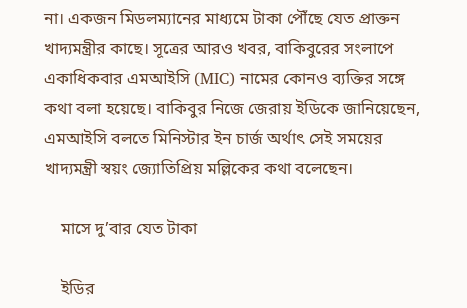না। একজন মিডলম্যানের মাধ্যমে টাকা পৌঁছে যেত প্রাক্তন খাদ্যমন্ত্রীর কাছে। সূত্রের আরও খবর, বাকিবুরের সংলাপে একাধিকবার এমআইসি (MIC) নামের কোনও ব্যক্তির সঙ্গে কথা বলা হয়েছে। বাকিবুর নিজে জেরায় ইডিকে জানিয়েছেন, এমআইসি বলতে মিনিস্টার ইন চার্জ অর্থাৎ সেই সময়ের খাদ্যমন্ত্রী স্বয়ং জ্যোতিপ্রিয় মল্লিকের কথা বলেছেন।

    মাসে দু’বার যেত টাকা

    ইডির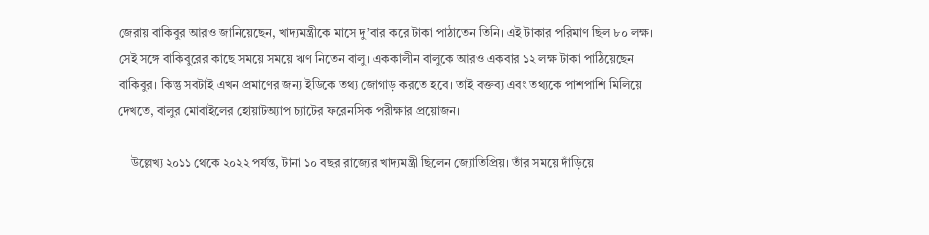জেরায় বাকিবুর আরও জানিয়েছেন, খাদ্যমন্ত্রীকে মাসে দু’বার করে টাকা পাঠাতেন তিনি। এই টাকার পরিমাণ ছিল ৮০ লক্ষ। সেই সঙ্গে বাকিবুরের কাছে সময়ে সময়ে ঋণ নিতেন বালু। এককালীন বালুকে আরও একবার ১২ লক্ষ টাকা পাঠিয়েছেন বাকিবুর। কিন্তু সবটাই এখন প্রমাণের জন্য ইডিকে তথ্য জোগাড় করতে হবে। তাই বক্তব্য এবং তথ্যকে পাশপাশি মিলিয়ে দেখতে, বালুর মোবাইলের হোয়াটঅ্যাপ চ্যাটের ফরেনসিক পরীক্ষার প্রয়োজন।

    উল্লেখ্য ২০১১ থেকে ২০২২ পর্যন্ত, টানা ১০ বছর রাজ্যের খাদ্যমন্ত্রী ছিলেন জ্যোতিপ্রিয়। তাঁর সময়ে দাঁড়িয়ে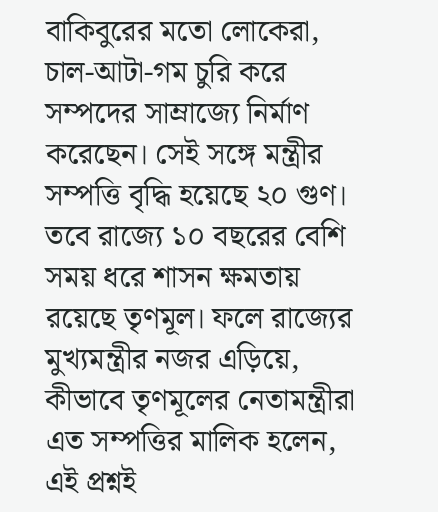বাকিবুরের মতো লোকেরা, চাল-আটা-গম চুরি করে সম্পদের সাম্রাজ্যে নির্মাণ করেছেন। সেই সঙ্গে মন্ত্রীর সম্পত্তি বৃদ্ধি হয়েছে ২০ গুণ। তবে রাজ্যে ১০ বছরের বেশি সময় ধরে শাসন ক্ষমতায় রয়েছে তৃণমূল। ফলে রাজ্যের মুখ্যমন্ত্রীর নজর এড়িয়ে, কীভাবে তৃণমূলের নেতামন্ত্রীরা এত সম্পত্তির মালিক হলেন, এই প্রশ্নই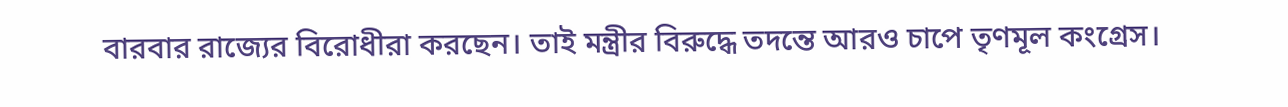বারবার রাজ্যের বিরোধীরা করছেন। তাই মন্ত্রীর বিরুদ্ধে তদন্তে আরও চাপে তৃণমূল কংগ্রেস।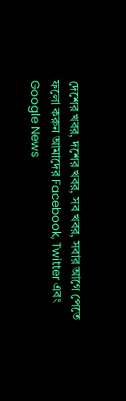দেশের খবর, দশের খবর, সব খবর, সবার আগে পেতে ফলো করুন আমাদের Facebook, Twitter এবং Google News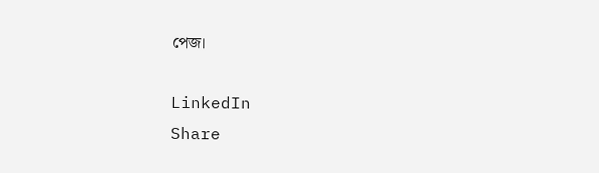পেজ।

LinkedIn
Share